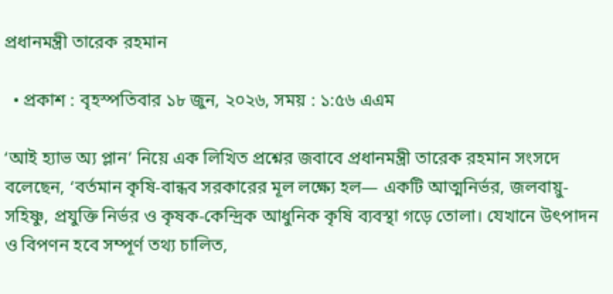প্রধানমন্ত্রী তারেক রহমান

  • প্রকাশ : বৃহস্পতিবার ১৮ জুন, ২০২৬, সময় : ১:৫৬ এএম

‘আই হ্যাভ অ্য প্লান’ নিয়ে এক লিখিত প্রশ্নের জবাবে প্রধানমন্ত্রী তারেক রহমান সংসদে বলেছেন, ‘বর্তমান কৃষি-বান্ধব সরকারের মূল লক্ষ্যে হল— একটি আত্মনির্ভর, জলবায়ু-সহিষ্ণু, প্রযুক্তি নির্ভর ও কৃষক-কেন্দ্রিক আধুনিক কৃষি ব্যবস্থা গড়ে তোলা। যেখানে উৎপাদন ও বিপণন হবে সম্পূর্ণ তথ্য চালিত,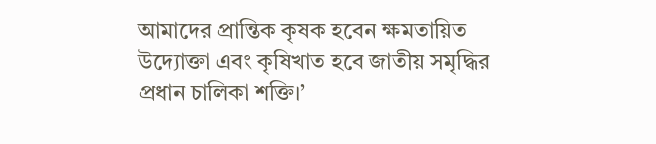আমাদের প্রান্তিক কৃষক হবেন ক্ষমতায়িত উদ্যোক্তা এবং কৃষিখাত হবে জাতীয় সমৃদ্ধির প্রধান চালিকা শক্তি।’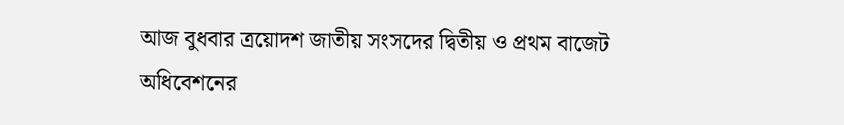আজ বুধবার ত্রয়োদশ জাতীয় সংসদের দ্বিতীয় ও প্রথম বাজেট অধিবেশনের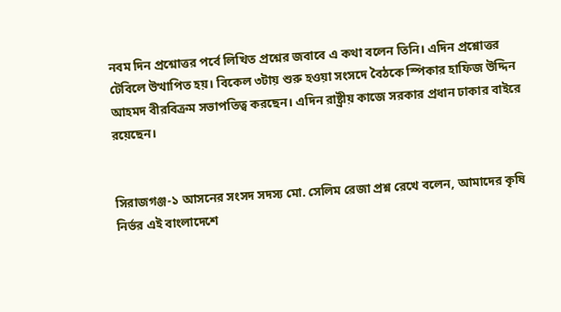নবম দিন প্রশ্নোত্তর পর্বে লিখিত প্রশ্নের জবাবে এ কথা বলেন তিনি। এদিন প্রশ্নোত্তর টেবিলে উত্থাপিত হয়। বিকেল ৩টায় শুরু হওয়া সংসদে বৈঠকে স্পিকার হাফিজ উদ্দিন আহমদ বীরবিক্রম সভাপতিত্ব করছেন। এদিন রাষ্ট্রীয় কাজে সরকার প্রধান ঢাকার বাইরে রয়েছেন।


সিরাজগঞ্জ-১ আসনের সংসদ সদস্য মো. সেলিম রেজা প্রশ্ন রেখে বলেন, আমাদের কৃষি নির্ভর এই বাংলাদেশে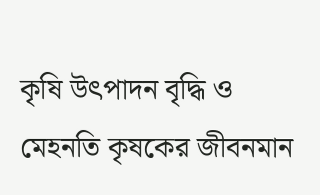কৃষি উৎপাদন বৃদ্ধি ও মেহনতি কৃষকের জীবনমান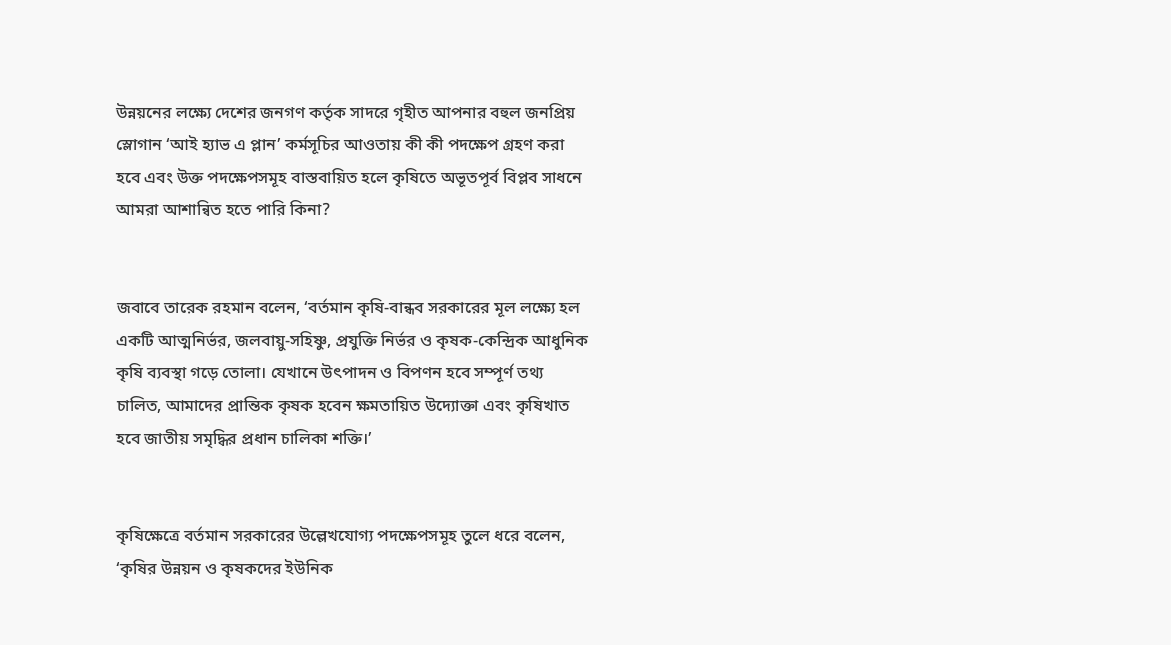উন্নয়নের লক্ষ্যে দেশের জনগণ কর্তৃক সাদরে গৃহীত আপনার বহুল জনপ্রিয় স্লোগান ‘আই হ্যাভ এ প্লান’ কর্মসূচির আওতায় কী কী পদক্ষেপ গ্রহণ করা হবে এবং উক্ত পদক্ষেপসমূহ বাস্তবায়িত হলে কৃষিতে অভূতপূর্ব বিপ্লব সাধনে আমরা আশান্বিত হতে পারি কিনা?


জবাবে তারেক রহমান বলেন, ‘বর্তমান কৃষি-বান্ধব সরকারের মূল লক্ষ্যে হল একটি আত্মনির্ভর, জলবায়ু-সহিষ্ণু, প্রযুক্তি নির্ভর ও কৃষক-কেন্দ্রিক আধুনিক কৃষি ব্যবস্থা গড়ে তোলা। যেখানে উৎপাদন ও বিপণন হবে সম্পূর্ণ তথ্য চালিত, আমাদের প্রান্তিক কৃষক হবেন ক্ষমতায়িত উদ্যোক্তা এবং কৃষিখাত হবে জাতীয় সমৃদ্ধির প্রধান চালিকা শক্তি।’


কৃষিক্ষেত্রে বর্তমান সরকারের উল্লেখযোগ্য পদক্ষেপসমূহ তুলে ধরে বলেন, ‘কৃষির উন্নয়ন ও কৃষকদের ইউনিক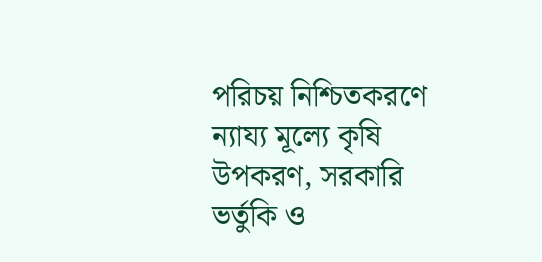পরিচয় নিশ্চিতকরণে ন্যায্য মূল্যে কৃষি উপকরণ, সরকারি ভর্তুকি ও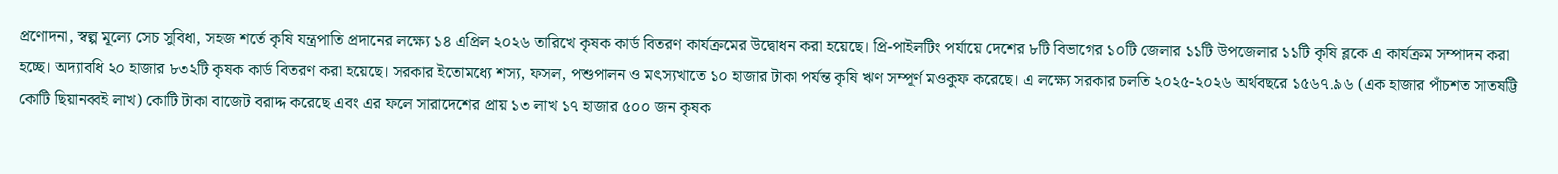প্রণোদনা, স্বল্প মূল্যে সেচ সুবিধা, সহজ শর্তে কৃষি যন্ত্রপাতি প্রদানের লক্ষ্যে ১৪ এপ্রিল ২০২৬ তারিখে কৃষক কার্ড বিতরণ কার্যক্রমের উদ্বোধন করা হয়েছে। প্রি-পাইলটিং পর্যায়ে দেশের ৮টি বিভাগের ১০টি জেলার ১১টি উপজেলার ১১টি কৃষি ব্লকে এ কার্যক্রম সম্পাদন করা হচ্ছে। অদ্যাবধি ২০ হাজার ৮৩২টি কৃষক কার্ড বিতরণ করা হয়েছে। সরকার ইতোমধ্যে শস্য, ফসল, পশুপালন ও মৎস্যখাতে ১০ হাজার টাকা পর্যন্ত কৃষি ঋণ সম্পূর্ণ মওকুফ করেছে। এ লক্ষ্যে সরকার চলতি ২০২৫-২০২৬ অর্থবছরে ১৫৬৭.৯৬ (এক হাজার পাঁচশত সাতষট্টি কোটি ছিয়ানব্বই লাখ) কোটি টাকা বাজেট বরাদ্দ করেছে এবং এর ফলে সারাদেশের প্রায় ১৩ লাখ ১৭ হাজার ৫০০ জন কৃষক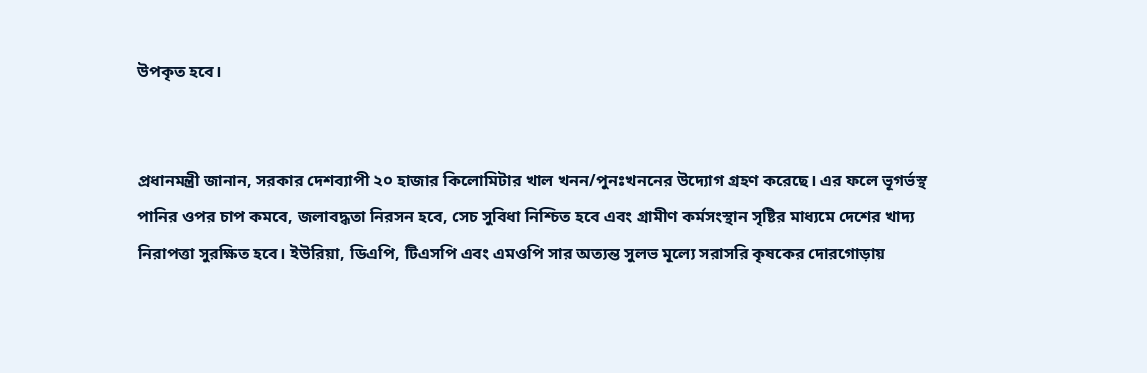উপকৃত হবে।


প্রধানমন্ত্রী জানান, সরকার দেশব্যাপী ২০ হাজার কিলোমিটার খাল খনন/পুনঃখননের উদ্যোগ গ্রহণ করেছে। এর ফলে ভূগর্ভস্থ পানির ওপর চাপ কমবে, জলাবদ্ধতা নিরসন হবে, সেচ সুবিধা নিশ্চিত হবে এবং গ্রামীণ কর্মসংস্থান সৃষ্টির মাধ্যমে দেশের খাদ্য নিরাপত্তা সুরক্ষিত হবে। ইউরিয়া, ডিএপি, টিএসপি এবং এমওপি সার অত্যন্ত সুলভ মূল্যে সরাসরি কৃষকের দোরগোড়ায়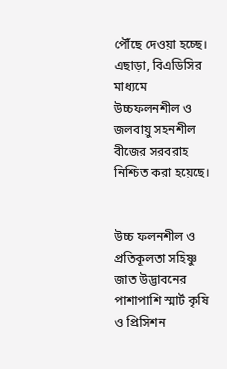পৌঁছে দেওয়া হচ্ছে। এছাড়া, বিএডিসির মাধ্যমে উচ্চফলনশীল ও জলবায়ু সহনশীল বীজের সরবরাহ নিশ্চিত করা হয়েছে।


উচ্চ ফলনশীল ও প্রতিকূলতা সহিষ্ণু জাত উদ্ভাবনের পাশাপাশি স্মার্ট কৃষি ও প্রিসিশন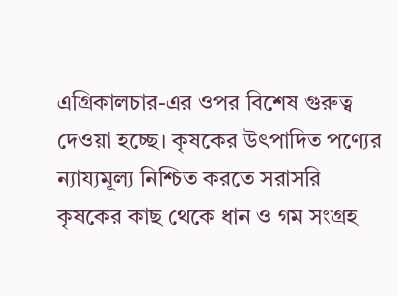এগ্রিকালচার-এর ওপর বিশেষ গুরুত্ব দেওয়া হচ্ছে। কৃষকের উৎপাদিত পণ্যের ন্যায্যমূল্য নিশ্চিত করতে সরাসরি কৃষকের কাছ থেকে ধান ও গম সংগ্রহ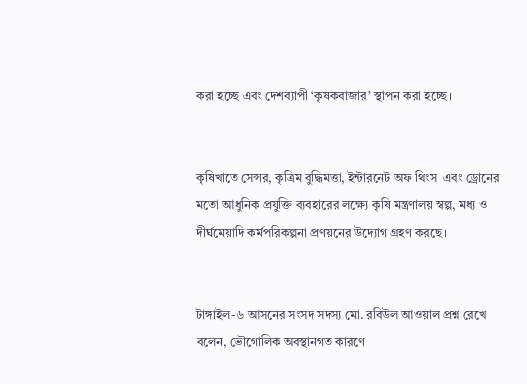করা হচ্ছে এবং দেশব্যাপী ‘কৃষকবাজার’ স্থাপন করা হচ্ছে।


কৃষিখাতে সেন্সর, কৃত্রিম বুদ্ধিমত্তা, ইন্টারনেট অফ থিংস  এবং ড্রোনের মতো আধুনিক প্রযুক্তি ব্যবহারের লক্ষ্যে কৃষি মন্ত্রণালয় স্বল্প, মধ্য ও দীর্ঘমেয়াদি কর্মপরিকল্পনা প্রণয়নের উদ্যোগ গ্রহণ করছে।


টাঙ্গাইল-৬ আসনের সংসদ সদস্য মো. রবিউল আওয়াল প্রশ্ন রেখে বলেন, ভৌগোলিক অবস্থানগত কারণে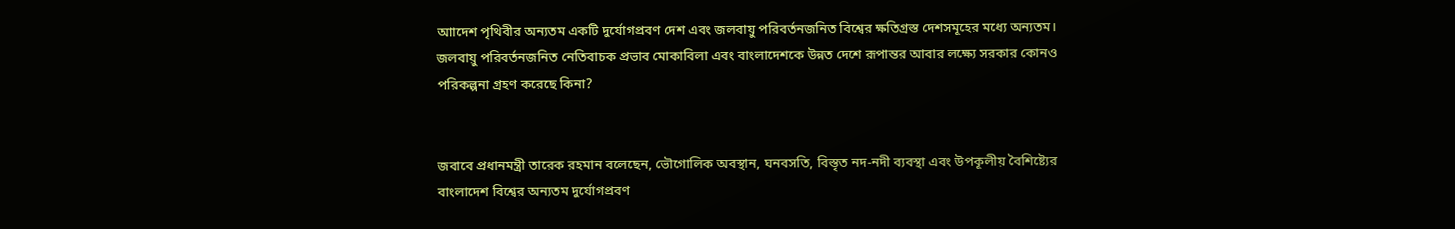আাদেশ পৃথিবীর অন্যতম একটি দুর্যোগপ্রবণ দেশ এবং জলবায়ু পরিবর্তনজনিত বিশ্বের ক্ষতিগ্রস্ত দেশসমূহের মধ্যে অন্যতম। জলবায়ু পরিবর্তনজনিত নেতিবাচক প্রভাব মোকাবিলা এবং বাংলাদেশকে উন্নত দেশে রূপান্তর আবার লক্ষ্যে সরকার কোনও পরিকল্পনা গ্রহণ করেছে কিনা?


জবাবে প্রধানমন্ত্রী তারেক রহমান বলেছেন, ভৌগোলিক অবস্থান, ঘনবসতি, বিস্তৃত নদ-নদী ব্যবস্থা এবং উপকূলীয় বৈশিষ্ট্যের বাংলাদেশ বিশ্বের অন্যতম দুর্যোগপ্রবণ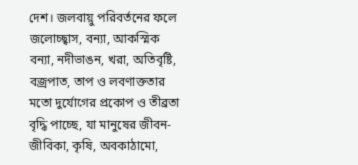দেশ। জলবায়ু পরিবর্তনের ফলে জলোচ্ছ্বাস, বন্যা, আকস্মিক বন্যা, নদীভাঙন, খরা, অতিবৃষ্টি, বজ্রপাত, তাপ ও লবণাক্ততার মতো দুর্যোগের প্রকোপ ও তীব্রতা বৃদ্ধি পাচ্ছে, যা মানুষের জীবন-জীবিকা, কৃষি, অবকাঠামো,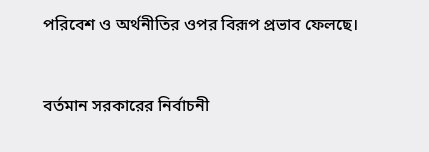পরিবেশ ও অর্থনীতির ওপর বিরূপ প্রভাব ফেলছে।


বর্তমান সরকারের নির্বাচনী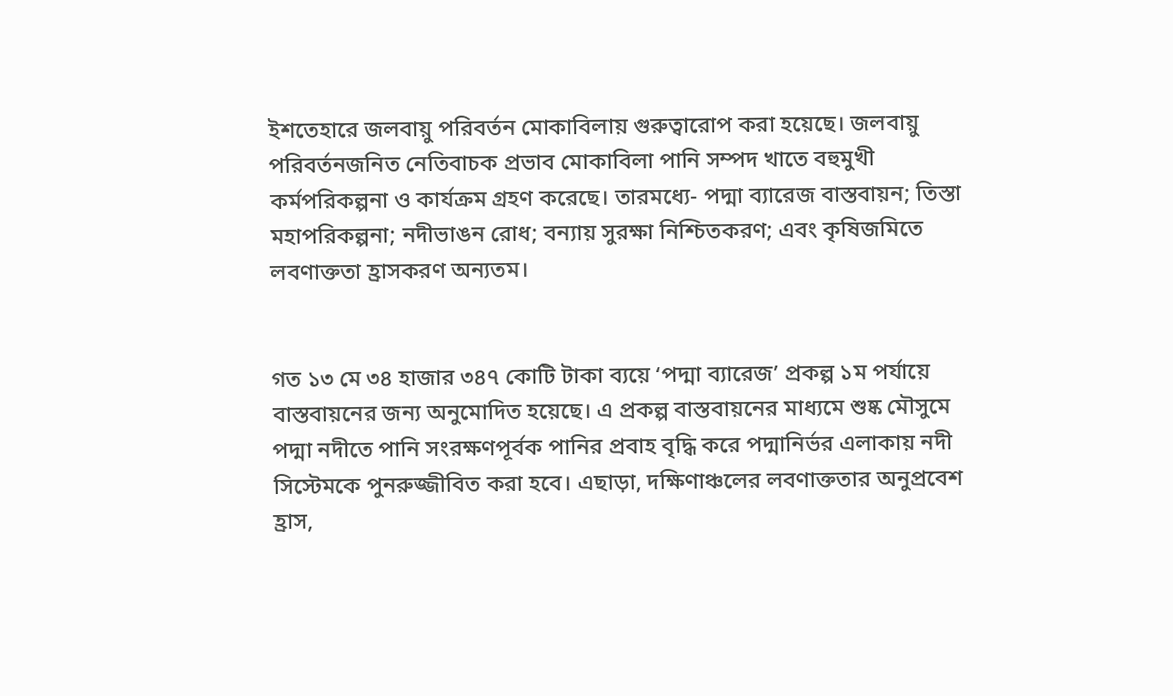ইশতেহারে জলবায়ু পরিবর্তন মোকাবিলায় গুরুত্বারোপ করা হয়েছে। জলবায়ু পরিবর্তনজনিত নেতিবাচক প্রভাব মোকাবিলা পানি সম্পদ খাতে বহুমুখী কর্মপরিকল্পনা ও কার্যক্রম গ্রহণ করেছে। তারমধ্যে- পদ্মা ব্যারেজ বাস্তবায়ন; তিস্তা মহাপরিকল্পনা; নদীভাঙন রোধ; বন্যায় সুরক্ষা নিশ্চিতকরণ; এবং কৃষিজমিতে লবণাক্ততা হ্রাসকরণ অন্যতম।


গত ১৩ মে ৩৪ হাজার ৩৪৭ কোটি টাকা ব্যয়ে ‘পদ্মা ব্যারেজ’ প্রকল্প ১ম পর্যায়ে বাস্তবায়নের জন্য অনুমোদিত হয়েছে। এ প্রকল্প বাস্তবায়নের মাধ্যমে শুষ্ক মৌসুমে পদ্মা নদীতে পানি সংরক্ষণপূর্বক পানির প্রবাহ বৃদ্ধি করে পদ্মানির্ভর এলাকায় নদী সিস্টেমকে পুনরুজ্জীবিত করা হবে। এছাড়া, দক্ষিণাঞ্চলের লবণাক্ততার অনুপ্রবেশ হ্রাস,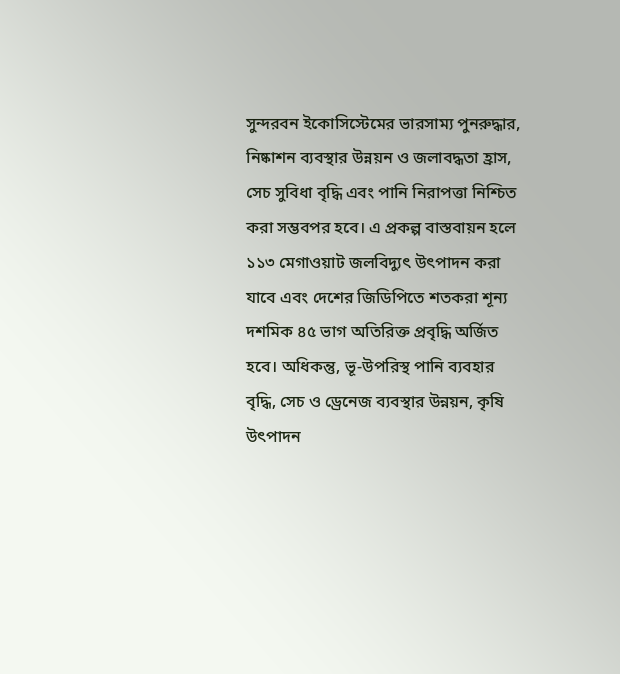সুন্দরবন ইকোসিস্টেমের ভারসাম্য পুনরুদ্ধার, নিষ্কাশন ব্যবস্থার উন্নয়ন ও জলাবদ্ধতা হ্রাস, সেচ সুবিধা বৃদ্ধি এবং পানি নিরাপত্তা নিশ্চিত করা সম্ভবপর হবে। এ প্রকল্প বাস্তবায়ন হলে ১১৩ মেগাওয়াট জলবিদ্যুৎ উৎপাদন করা যাবে এবং দেশের জিডিপিতে শতকরা শূন্য দশমিক ৪৫ ভাগ অতিরিক্ত প্রবৃদ্ধি অর্জিত হবে। অধিকন্তু, ভূ-উপরিস্থ পানি ব্যবহার বৃদ্ধি, সেচ ও ড্রেনেজ ব্যবস্থার উন্নয়ন, কৃষি উৎপাদন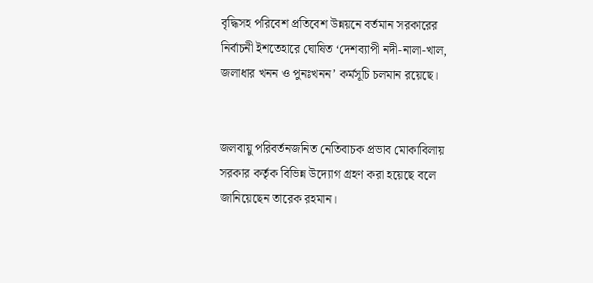বৃদ্ধিসহ পরিবেশ প্রতিবেশ উন্নয়নে বর্তমান সরকারের নির্বাচনী ইশতেহারে ঘোষিত ‘দেশব্যাপী নদী-নালা-খাল, জলাধার খনন ও পুনঃখনন’ কর্মসূচি চলমান রয়েছে।


জলবায়ু পরিবর্তনজনিত নেতিবাচক প্রভাব মোকাবিলায় সরকার কর্তৃক বিভিন্ন উদ্যোগ গ্রহণ করা হয়েছে বলে জানিয়েছেন তারেক রহমান।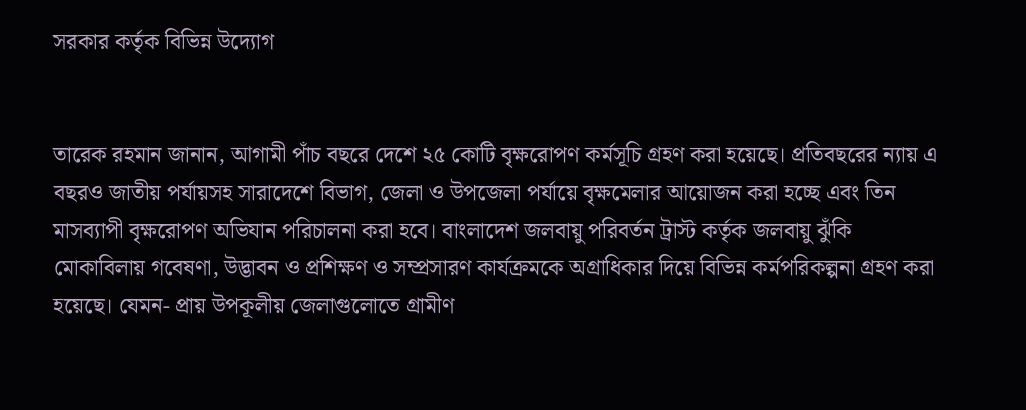সরকার কর্তৃক বিভিন্ন উদ্যোগ


তারেক রহমান জানান, আগামী পাঁচ বছরে দেশে ২৫ কোটি বৃক্ষরোপণ কর্মসূচি গ্রহণ করা হয়েছে। প্রতিবছরের ন্যায় এ বছরও জাতীয় পর্যায়সহ সারাদেশে বিভাগ, জেলা ও উপজেলা পর্যায়ে বৃক্ষমেলার আয়োজন করা হচ্ছে এবং তিন মাসব্যাপী বৃক্ষরোপণ অভিযান পরিচালনা করা হবে। বাংলাদেশ জলবায়ু পরিবর্তন ট্রাস্ট কর্তৃক জলবায়ু ঝুঁকি মোকাবিলায় গবেষণা, উদ্ভাবন ও প্রশিক্ষণ ও সম্প্রসারণ কার্যক্রমকে অগ্রাধিকার দিয়ে বিভিন্ন কর্মপরিকল্পনা গ্রহণ করা হয়েছে। যেমন- প্রায় উপকূলীয় জেলাগুলোতে গ্রামীণ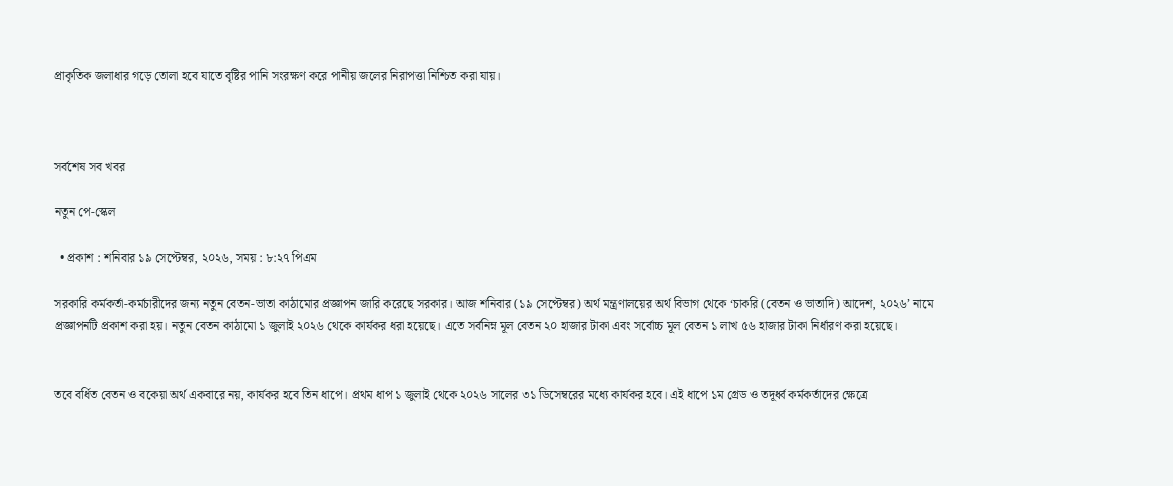প্রাকৃতিক জলাধার গড়ে তোলা হবে যাতে বৃষ্টির পানি সংরক্ষণ করে পানীয় জলের নিরাপত্তা নিশ্চিত করা যায়।



সর্বশেষ সব খবর

নতুন পে-স্কেল

  • প্রকাশ : শনিবার ১৯ সেপ্টেম্বর, ২০২৬, সময় : ৮:২৭ পিএম

সরকারি কর্মকর্তা-কর্মচারীদের জন্য নতুন বেতন-ভাতা কাঠামোর প্রজ্ঞাপন জারি করেছে সরকার। আজ শনিবার (১৯ সেপ্টেম্বর) অর্থ মন্ত্রণালয়ের অর্থ বিভাগ থেকে ‘চাকরি (বেতন ও ভাতাদি) আদেশ, ২০২৬’ নামে প্রজ্ঞাপনটি প্রকাশ করা হয়। নতুন বেতন কাঠামো ১ জুলাই ২০২৬ থেকে কার্যকর ধরা হয়েছে। এতে সর্বনিম্ন মূল বেতন ২০ হাজার টাকা এবং সর্বোচ্চ মূল বেতন ১ লাখ ৫৬ হাজার টাকা নির্ধারণ করা হয়েছে।


তবে বর্ধিত বেতন ও বকেয়া অর্থ একবারে নয়, কার্যকর হবে তিন ধাপে। প্রথম ধাপ ১ জুলাই থেকে ২০২৬ সালের ৩১ ডিসেম্বরের মধ্যে কার্যকর হবে। এই ধাপে ১ম গ্রেড ও তদূর্ধ্ব কর্মকর্তাদের ক্ষেত্রে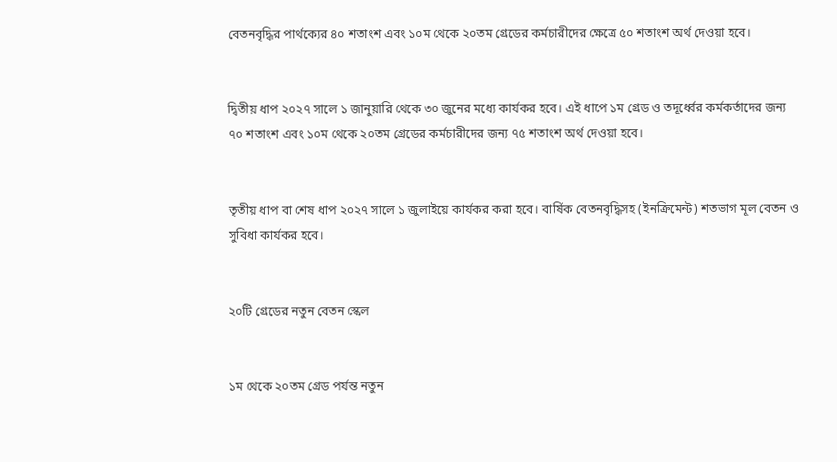বেতনবৃদ্ধির পার্থক্যের ৪০ শতাংশ এবং ১০ম থেকে ২০তম গ্রেডের কর্মচারীদের ক্ষেত্রে ৫০ শতাংশ অর্থ দেওয়া হবে।


দ্বিতীয় ধাপ ২০২৭ সালে ১ জানুয়ারি থেকে ৩০ জুনের মধ্যে কার্যকর হবে। এই ধাপে ১ম গ্রেড ও তদূর্ধ্বের কর্মকর্তাদের জন্য ৭০ শতাংশ এবং ১০ম থেকে ২০তম গ্রেডের কর্মচারীদের জন্য ৭৫ শতাংশ অর্থ দেওয়া হবে।


তৃতীয় ধাপ বা শেষ ধাপ ২০২৭ সালে ১ জুলাইয়ে কার্যকর করা হবে। বার্ষিক বেতনবৃদ্ধিসহ (ইনক্রিমেন্ট) শতভাগ মূল বেতন ও সুবিধা কার্যকর হবে।


২০টি গ্রেডের নতুন বেতন স্কেল


১ম থেকে ২০তম গ্রেড পর্যন্ত নতুন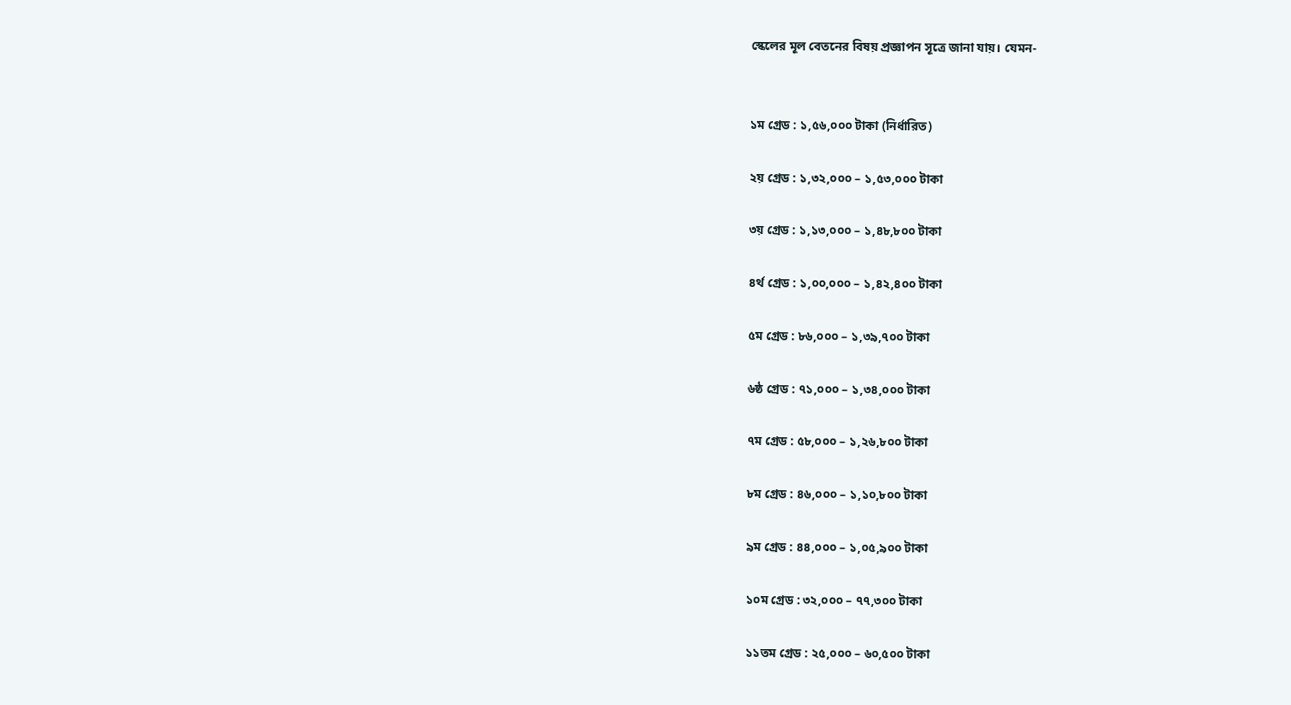স্কেলের মূল বেতনের বিষয় প্রজ্ঞাপন সূত্রে জানা যায়। যেমন-


১ম গ্রেড : ১,৫৬,০০০ টাকা (নির্ধারিত)

২য় গ্রেড : ১,৩২,০০০ – ১,৫৩,০০০ টাকা

৩য় গ্রেড : ১,১৩,০০০ – ১,৪৮,৮০০ টাকা

৪র্থ গ্রেড : ১,০০,০০০ – ১,৪২,৪০০ টাকা

৫ম গ্রেড : ৮৬,০০০ – ১,৩৯,৭০০ টাকা

৬ষ্ঠ গ্রেড : ৭১,০০০ – ১,৩৪,০০০ টাকা

৭ম গ্রেড : ৫৮,০০০ – ১,২৬,৮০০ টাকা

৮ম গ্রেড : ৪৬,০০০ – ১,১০,৮০০ টাকা

৯ম গ্রেড : ৪৪,০০০ – ১,০৫,৯০০ টাকা

১০ম গ্রেড : ৩২,০০০ – ৭৭,৩০০ টাকা

১১তম গ্রেড : ২৫,০০০ – ৬০,৫০০ টাকা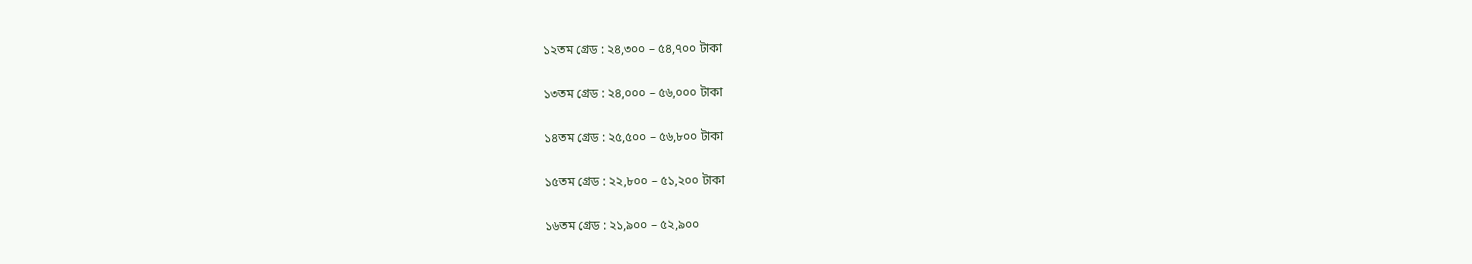১২তম গ্রেড : ২৪,৩০০ – ৫৪,৭০০ টাকা

১৩তম গ্রেড : ২৪,০০০ – ৫৬,০০০ টাকা

১৪তম গ্রেড : ২৫,৫০০ – ৫৬,৮০০ টাকা

১৫তম গ্রেড : ২২,৮০০ – ৫১,২০০ টাকা

১৬তম গ্রেড : ২১,৯০০ – ৫২,৯০০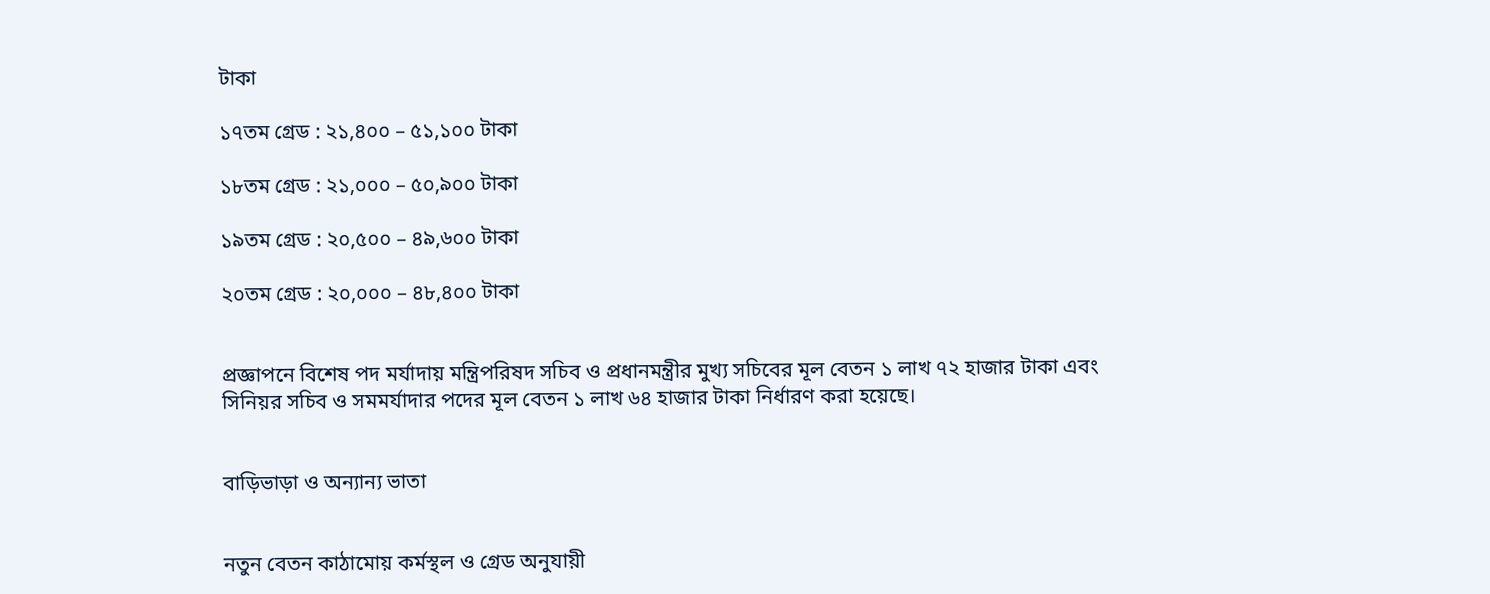টাকা

১৭তম গ্রেড : ২১,৪০০ – ৫১,১০০ টাকা

১৮তম গ্রেড : ২১,০০০ – ৫০,৯০০ টাকা

১৯তম গ্রেড : ২০,৫০০ – ৪৯,৬০০ টাকা

২০তম গ্রেড : ২০,০০০ – ৪৮,৪০০ টাকা


প্রজ্ঞাপনে বিশেষ পদ মর্যাদায় মন্ত্রিপরিষদ সচিব ও প্রধানমন্ত্রীর মুখ্য সচিবের মূল বেতন ১ লাখ ৭২ হাজার টাকা এবং সিনিয়র সচিব ও সমমর্যাদার পদের মূল বেতন ১ লাখ ৬৪ হাজার টাকা নির্ধারণ করা হয়েছে।


বাড়িভাড়া ও অন্যান্য ভাতা


নতুন বেতন কাঠামোয় কর্মস্থল ও গ্রেড অনুযায়ী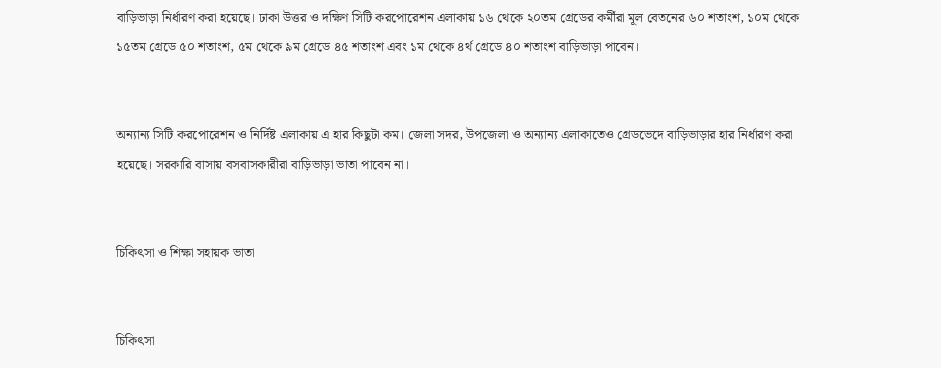বাড়িভাড়া নির্ধারণ করা হয়েছে। ঢাকা উত্তর ও দক্ষিণ সিটি করপোরেশন এলাকায় ১৬ থেকে ২০তম গ্রেডের কর্মীরা মূল বেতনের ৬০ শতাংশ, ১০ম থেকে ১৫তম গ্রেডে ৫০ শতাংশ, ৫ম থেকে ৯ম গ্রেডে ৪৫ শতাংশ এবং ১ম থেকে ৪র্থ গ্রেডে ৪০ শতাংশ বাড়িভাড়া পাবেন।


অন্যান্য সিটি করপোরেশন ও নির্দিষ্ট এলাকায় এ হার কিছুটা কম। জেলা সদর, উপজেলা ও অন্যান্য এলাকাতেও গ্রেডভেদে বাড়িভাড়ার হার নির্ধারণ করা হয়েছে। সরকারি বাসায় বসবাসকারীরা বাড়িভাড়া ভাতা পাবেন না।


চিকিৎসা ও শিক্ষা সহায়ক ভাতা


চিকিৎসা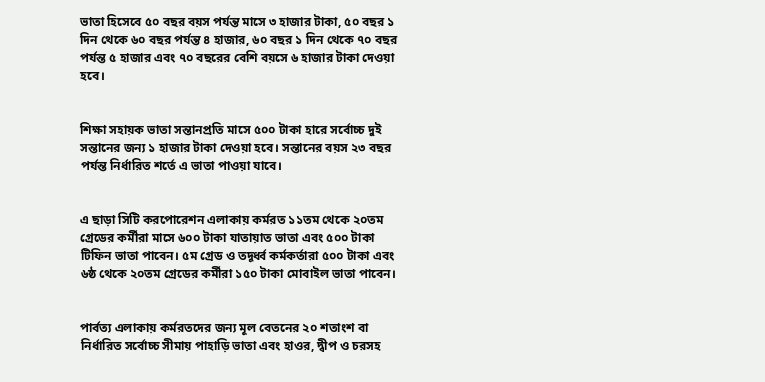ভাতা হিসেবে ৫০ বছর বয়স পর্যন্ত মাসে ৩ হাজার টাকা, ৫০ বছর ১ দিন থেকে ৬০ বছর পর্যন্ত ৪ হাজার, ৬০ বছর ১ দিন থেকে ৭০ বছর পর্যন্ত ৫ হাজার এবং ৭০ বছরের বেশি বয়সে ৬ হাজার টাকা দেওয়া হবে।


শিক্ষা সহায়ক ভাতা সন্তানপ্রতি মাসে ৫০০ টাকা হারে সর্বোচ্চ দুই সন্তানের জন্য ১ হাজার টাকা দেওয়া হবে। সন্তানের বয়স ২৩ বছর পর্যন্ত নির্ধারিত শর্তে এ ভাতা পাওয়া যাবে।


এ ছাড়া সিটি করপোরেশন এলাকায় কর্মরত ১১তম থেকে ২০তম গ্রেডের কর্মীরা মাসে ৬০০ টাকা যাতায়াত ভাতা এবং ৫০০ টাকা টিফিন ভাতা পাবেন। ৫ম গ্রেড ও তদূর্ধ্ব কর্মকর্তারা ৫০০ টাকা এবং ৬ষ্ঠ থেকে ২০তম গ্রেডের কর্মীরা ১৫০ টাকা মোবাইল ভাতা পাবেন।


পার্বত্য এলাকায় কর্মরতদের জন্য মূল বেতনের ২০ শতাংশ বা নির্ধারিত সর্বোচ্চ সীমায় পাহাড়ি ভাতা এবং হাওর, দ্বীপ ও চরসহ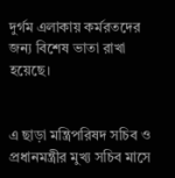দুর্গম এলাকায় কর্মরতদের জন্য বিশেষ ভাতা রাখা হয়েছে।


এ ছাড়া মন্ত্রিপরিষদ সচিব ও প্রধানমন্ত্রীর মুখ্য সচিব মাসে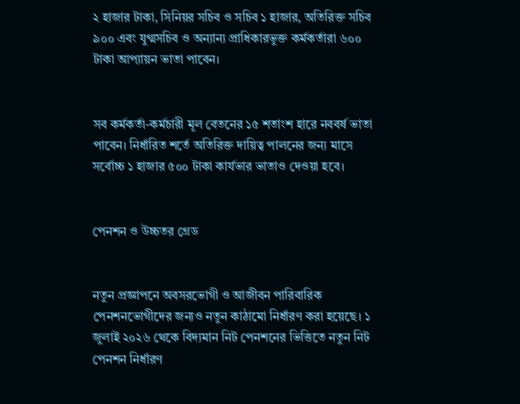২ হাজার টাকা, সিনিয়র সচিব ও সচিব ১ হাজার, অতিরিক্ত সচিব ৯০০ এবং যুগ্মসচিব ও অন্যান্য প্রাধিকারভুক্ত কর্মকর্তারা ৬০০ টাকা আপ্যায়ন ভাতা পাবেন।


সব কর্মকর্তা-কর্মচারী মূল বেতনের ১৫ শতাংশ হারে নববর্ষ ভাতা পাবেন। নির্ধারিত শর্তে অতিরিক্ত দায়িত্ব পালনের জন্য মাসে সর্বোচ্চ ১ হাজার ৫০০ টাকা কার্যভার ভাতাও দেওয়া হবে।


পেনশন ও উচ্চতর গ্রেড


নতুন প্রজ্ঞাপনে অবসরভোগী ও আজীবন পারিবারিক পেনশনভোগীদের জন্যও নতুন কাঠামো নির্ধারণ করা হয়েছে। ১ জুলাই ২০২৬ থেকে বিদ্যমান নিট পেনশনের ভিত্তিতে নতুন নিট পেনশন নির্ধারণ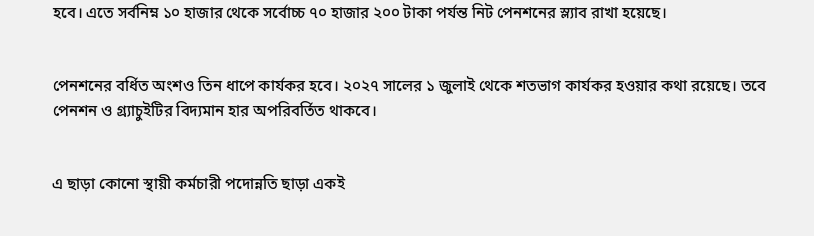হবে। এতে সর্বনিম্ন ১০ হাজার থেকে সর্বোচ্চ ৭০ হাজার ২০০ টাকা পর্যন্ত নিট পেনশনের স্ল্যাব রাখা হয়েছে।


পেনশনের বর্ধিত অংশও তিন ধাপে কার্যকর হবে। ২০২৭ সালের ১ জুলাই থেকে শতভাগ কার্যকর হওয়ার কথা রয়েছে। তবে পেনশন ও গ্র্যাচুইটির বিদ্যমান হার অপরিবর্তিত থাকবে।


এ ছাড়া কোনো স্থায়ী কর্মচারী পদোন্নতি ছাড়া একই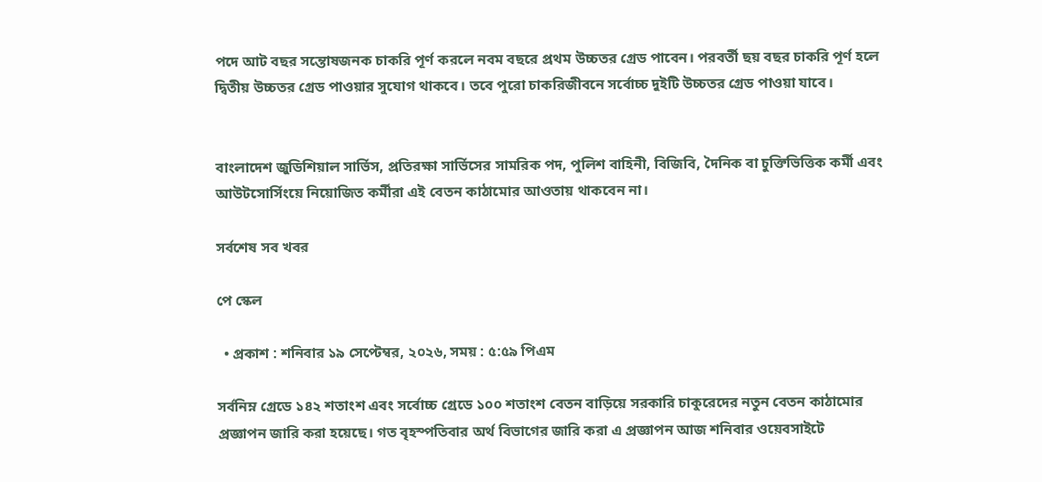পদে আট বছর সন্তোষজনক চাকরি পূর্ণ করলে নবম বছরে প্রথম উচ্চতর গ্রেড পাবেন। পরবর্তী ছয় বছর চাকরি পূর্ণ হলে দ্বিতীয় উচ্চতর গ্রেড পাওয়ার সুযোগ থাকবে। তবে পুরো চাকরিজীবনে সর্বোচ্চ দুইটি উচ্চতর গ্রেড পাওয়া যাবে।


বাংলাদেশ জুডিশিয়াল সার্ভিস, প্রতিরক্ষা সার্ভিসের সামরিক পদ, পুলিশ বাহিনী, বিজিবি, দৈনিক বা চুক্তিভিত্তিক কর্মী এবং আউটসোর্সিংয়ে নিয়োজিত কর্মীরা এই বেতন কাঠামোর আওতায় থাকবেন না।

সর্বশেষ সব খবর

পে স্কেল

  • প্রকাশ : শনিবার ১৯ সেপ্টেম্বর, ২০২৬, সময় : ৫:৫৯ পিএম

সর্বনিম্ন গ্রেডে ১৪২ শতাংশ এবং সর্বোচ্চ গ্রেডে ১০০ শতাংশ বেতন বাড়িয়ে সরকারি চাকুরেদের নতুন বেতন কাঠামোর প্রজ্ঞাপন জারি করা হয়েছে। গত বৃহস্পতিবার অর্থ বিভাগের জারি করা এ প্রজ্ঞাপন আজ শনিবার ওয়েবসাইটে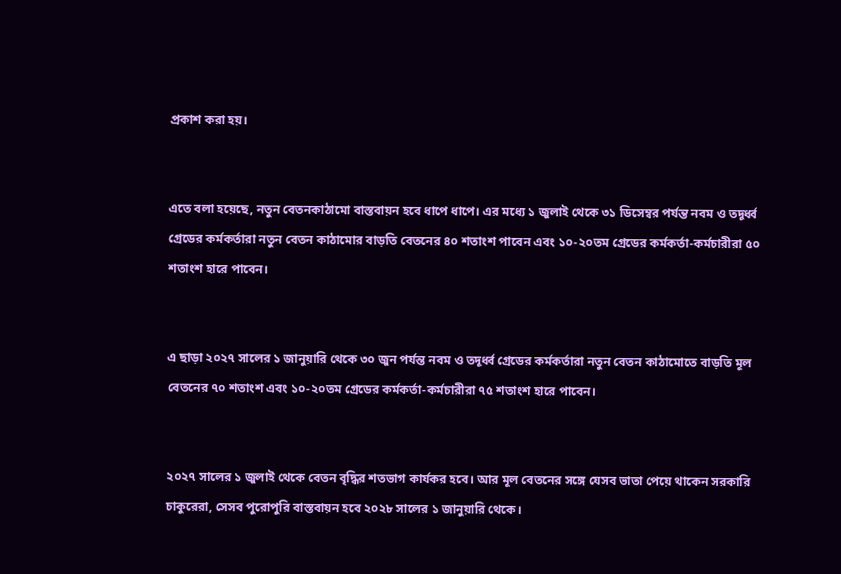প্রকাশ করা হয়।


এতে বলা হয়েছে, নতুন বেতনকাঠামো বাস্তবায়ন হবে ধাপে ধাপে। এর মধ্যে ১ জুলাই থেকে ৩১ ডিসেম্বর পর্যন্ত নবম ও তদূর্ধ্ব গ্রেডের কর্মকর্তারা নতুন বেতন কাঠামোর বাড়তি বেতনের ৪০ শতাংশ পাবেন এবং ১০-২০তম গ্রেডের কর্মকর্তা-কর্মচারীরা ৫০ শতাংশ হারে পাবেন।


এ ছাড়া ২০২৭ সালের ১ জানুয়ারি থেকে ৩০ জুন পর্যন্ত নবম ও তদূর্ধ্ব গ্রেডের কর্মকর্তারা নতুন বেতন কাঠামোতে বাড়তি মূল বেতনের ৭০ শতাংশ এবং ১০-২০তম গ্রেডের কর্মকর্তা-কর্মচারীরা ৭৫ শতাংশ হারে পাবেন।


২০২৭ সালের ১ জুলাই থেকে বেতন বৃদ্ধির শতভাগ কার্যকর হবে। আর মূল বেতনের সঙ্গে যেসব ভাতা পেয়ে থাকেন সরকারি চাকুরেরা, সেসব পুরোপুরি বাস্তবায়ন হবে ২০২৮ সালের ১ জানুয়ারি থেকে।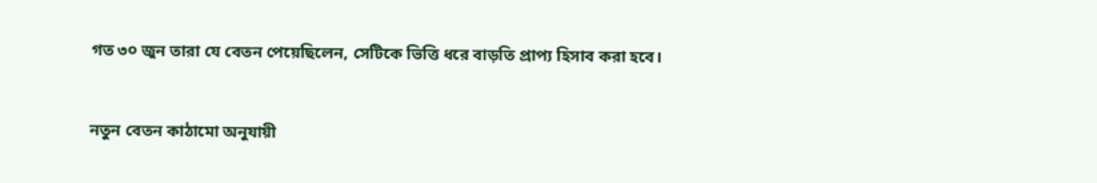গত ৩০ জুন তারা যে বেতন পেয়েছিলেন, সেটিকে ভিত্তি ধরে বাড়তি প্রাপ্য হিসাব করা হবে।


নতুন বেতন কাঠামো অনুযায়ী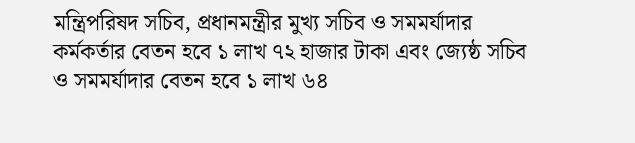মন্ত্রিপরিষদ সচিব, প্রধানমন্ত্রীর মুখ্য সচিব ও সমমর্যাদার কর্মকর্তার বেতন হবে ১ লাখ ৭২ হাজার টাকা এবং জ্যেষ্ঠ সচিব ও সমমর্যাদার বেতন হবে ১ লাখ ৬৪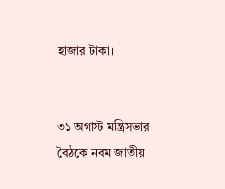হাজার টাকা।


৩১ অগাস্ট মন্ত্রিসভার বৈঠকে নবম জাতীয়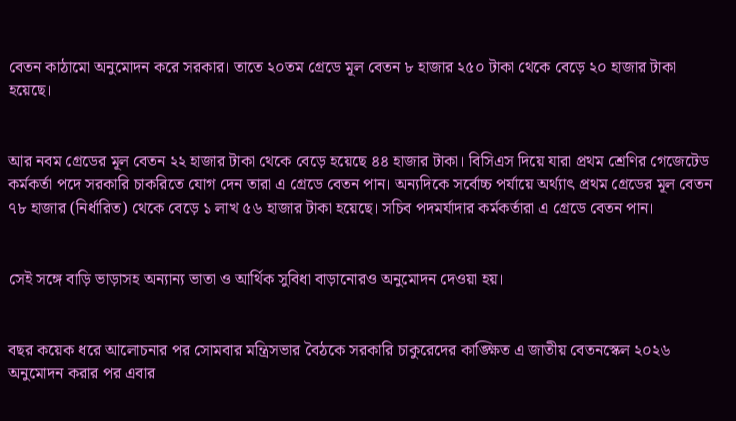বেতন কাঠামো অনুমোদন করে সরকার। তাতে ২০তম গ্রেডে মূল বেতন ৮ হাজার ২৫০ টাকা থেকে বেড়ে ২০ হাজার টাকা হয়েছে।


আর নবম গ্রেডের মূল বেতন ২২ হাজার টাকা থেকে বেড়ে হয়েছে ৪৪ হাজার টাকা। বিসিএস দিয়ে যারা প্রথম শ্রেণির গেজেটেড কর্মকর্তা পদে সরকারি চাকরিতে যোগ দেন তারা এ গ্রেডে বেতন পান। অন্যদিকে সর্বোচ্চ পর্যায়ে অর্থ্যাৎ প্রথম গ্রেডের মূল বেতন ৭৮ হাজার (নির্ধারিত) থেকে বেড়ে ১ লাখ ৫৬ হাজার টাকা হয়েছে। সচিব পদমর্যাদার কর্মকর্তারা এ গ্রেডে বেতন পান।


সেই সঙ্গে বাড়ি ভাড়াসহ অন্যান্য ভাতা ও আর্থিক সুবিধা বাড়ানোরও অনুমোদন দেওয়া হয়।


বছর কয়েক ধরে আলোচনার পর সোমবার মন্ত্রিসভার বৈঠকে সরকারি চাকুরেদের কাঙ্ক্ষিত এ জাতীয় বেতনস্কেল ২০২৬ অনুমোদন করার পর এবার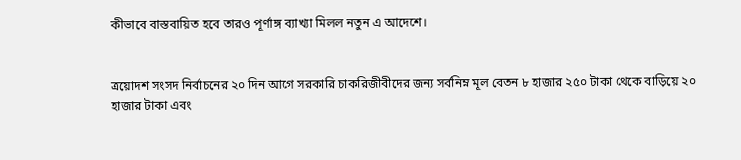কীভাবে বাস্তবায়িত হবে তারও পূর্ণাঙ্গ ব্যাখ্যা মিলল নতুন এ আদেশে।


ত্রয়োদশ সংসদ নির্বাচনের ২০ দিন আগে সরকারি চাকরিজীবীদের জন্য সর্বনিম্ন মূল বেতন ৮ হাজার ২৫০ টাকা থেকে বাড়িয়ে ২০ হাজার টাকা এবং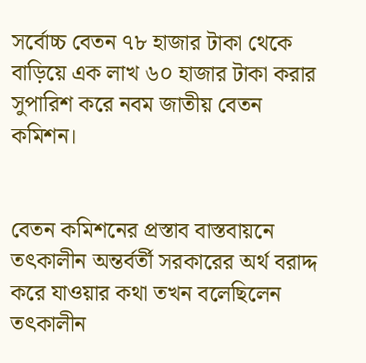সর্বোচ্চ বেতন ৭৮ হাজার টাকা থেকে বাড়িয়ে এক লাখ ৬০ হাজার টাকা করার সুপারিশ করে নবম জাতীয় বেতন কমিশন।


বেতন কমিশনের প্রস্তাব বাস্তবায়নে তৎকালীন অন্তর্বর্তী সরকারের অর্থ বরাদ্দ করে যাওয়ার কথা তখন বলেছিলেন তৎকালীন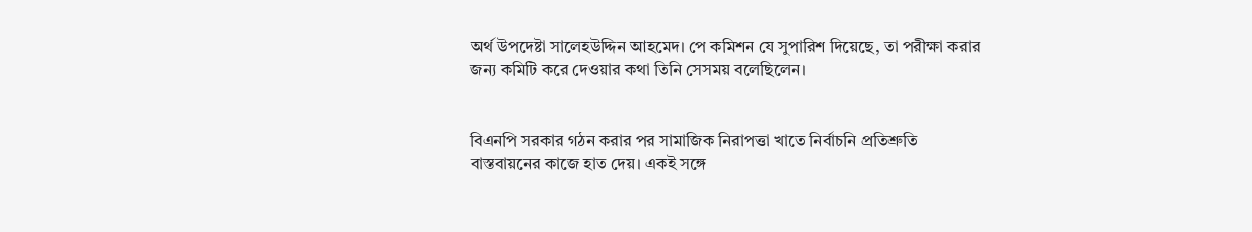অর্থ উপদেষ্টা সালেহউদ্দিন আহমেদ। পে কমিশন যে সুপারিশ দিয়েছে, তা পরীক্ষা করার জন্য কমিটি করে দেওয়ার কথা তিনি সেসময় বলেছিলেন।


বিএনপি সরকার গঠন করার পর সামাজিক নিরাপত্তা খাতে নির্বাচনি প্রতিশ্রুতি বাস্তবায়নের কাজে হাত দেয়। একই সঙ্গে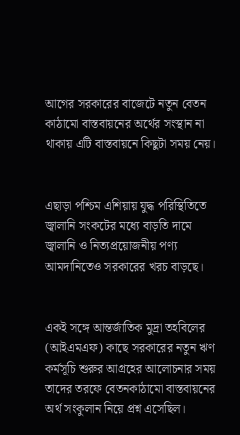আগের সরকারের বাজেটে নতুন বেতন কাঠামো বাস্তবায়নের অর্থের সংস্থান না থাকায় এটি বাস্তবায়নে কিছুটা সময় নেয়।


এছাড়া পশ্চিম এশিয়ায় যুদ্ধ পরিস্থিতিতে জ্বালানি সংকটের মধ্যে বাড়তি দামে জ্বালানি ও নিত্যপ্রয়োজনীয় পণ্য আমদানিতেও সরকারের খরচ বাড়ছে।


একই সঙ্গে আন্তর্জাতিক মুদ্রা তহবিলের (আইএমএফ) কাছে সরকারের নতুন ঋণ কর্মসূচি শুরুর আগ্রহের আলোচনার সময় তাদের তরফে বেতনকাঠামো বাস্তবায়নের অর্থ সংকুলান নিয়ে প্রশ্ন এসেছিল।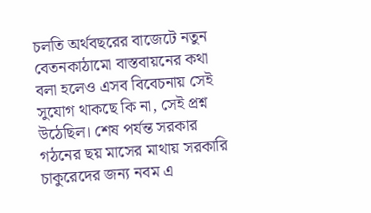চলতি অর্থবছরের বাজেটে নতুন বেতনকাঠামো বাস্তবায়নের কথা বলা হলেও এসব বিবেচনায় সেই সুযোগ থাকছে কি না, সেই প্রশ্ন উঠেছিল। শেষ পর্যন্ত সরকার গঠনের ছয় মাসের মাথায় সরকারি চাকুরেদের জন্য নবম এ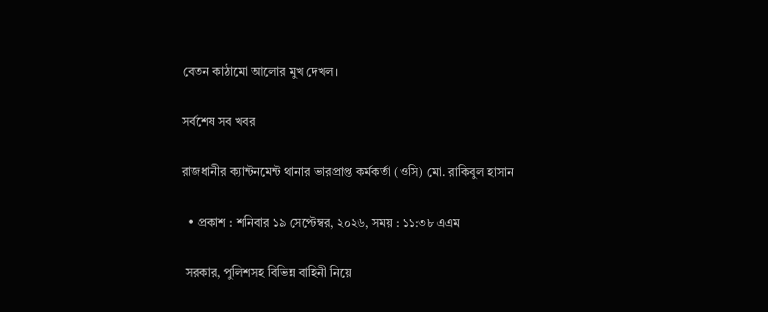বেতন কাঠামো আলোর মুখ দেখল।

সর্বশেষ সব খবর

রাজধানীর ক্যান্টনমেন্ট থানার ভারপ্রাপ্ত কর্মকর্তা (ওসি) মো. রাকিবুল হাসান

  • প্রকাশ : শনিবার ১৯ সেপ্টেম্বর, ২০২৬, সময় : ১১:৩৮ এএম

 সরকার, পুলিশসহ বিভিন্ন বাহিনী নিয়ে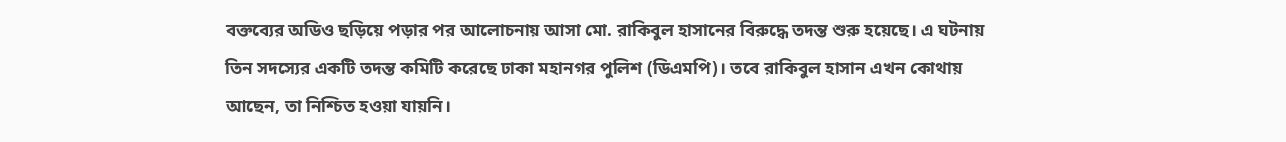বক্তব্যের অডিও ছড়িয়ে পড়ার পর আলোচনায় আসা মো. রাকিবুল হাসানের বিরুদ্ধে তদন্ত শুরু হয়েছে। এ ঘটনায় তিন সদস্যের একটি তদন্ত কমিটি করেছে ঢাকা মহানগর পুলিশ (ডিএমপি)। তবে রাকিবুল হাসান এখন কোথায় আছেন, তা নিশ্চিত হওয়া যায়নি।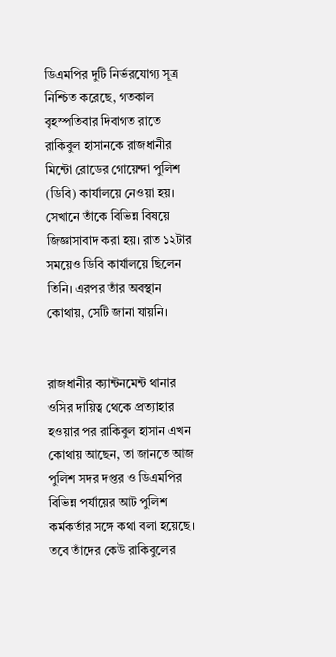ডিএমপির দুটি নির্ভরযোগ্য সূত্র নিশ্চিত করেছে, গতকাল বৃহস্পতিবার দিবাগত রাতে রাকিবুল হাসানকে রাজধানীর মিন্টো রোডের গোয়েন্দা পুলিশ (ডিবি) কার্যালয়ে নেওয়া হয়। সেখানে তাঁকে বিভিন্ন বিষয়ে জিজ্ঞাসাবাদ করা হয়। রাত ১২টার সময়েও ডিবি কার্যালয়ে ছিলেন তিনি। এরপর তাঁর অবস্থান কোথায়, সেটি জানা যায়নি।


রাজধানীর ক্যান্টনমেন্ট থানার ওসির দায়িত্ব থেকে প্রত্যাহার হওয়ার পর রাকিবুল হাসান এখন কোথায় আছেন, তা জানতে আজ পুলিশ সদর দপ্তর ও ডিএমপির বিভিন্ন পর্যায়ের আট পুলিশ কর্মকর্তার সঙ্গে কথা বলা হয়েছে। তবে তাঁদের কেউ রাকিবুলের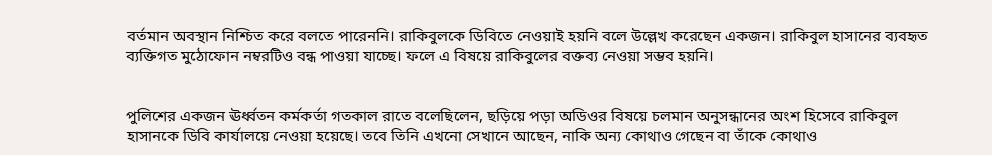বর্তমান অবস্থান নিশ্চিত করে বলতে পারেননি। রাকিবুলকে ডিবিতে নেওয়াই হয়নি বলে উল্লেখ করেছেন একজন। রাকিবুল হাসানের ব্যবহৃত ব্যক্তিগত মুঠোফোন নম্বরটিও বন্ধ পাওয়া যাচ্ছে। ফলে এ বিষয়ে রাকিবুলের বক্তব্য নেওয়া সম্ভব হয়নি।


পুলিশের একজন ঊর্ধ্বতন কর্মকর্তা গতকাল রাতে বলেছিলেন, ছড়িয়ে পড়া অডিওর বিষয়ে চলমান অনুসন্ধানের অংশ হিসেবে রাকিবুল হাসানকে ডিবি কার্যালয়ে নেওয়া হয়েছে। তবে তিনি এখনো সেখানে আছেন, নাকি অন্য কোথাও গেছেন বা তাঁকে কোথাও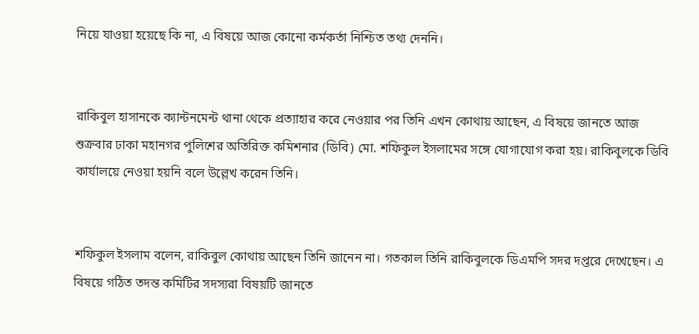নিয়ে যাওয়া হয়েছে কি না, এ বিষয়ে আজ কোনো কর্মকর্তা নিশ্চিত তথ্য দেননি।


রাকিবুল হাসানকে ক্যান্টনমেন্ট থানা থেকে প্রত্যাহার করে নেওয়ার পর তিনি এখন কোথায় আছেন, এ বিষয়ে জানতে আজ শুক্রবার ঢাকা মহানগর পুলিশের অতিরিক্ত কমিশনার (ডিবি) মো. শফিকুল ইসলামের সঙ্গে যোগাযোগ করা হয়। রাকিবুলকে ডিবি কার্যালয়ে নেওয়া হয়নি বলে উল্লেখ করেন তিনি।


শফিকুল ইসলাম বলেন, রাকিবুল কোথায় আছেন তিনি জানেন না। গতকাল তিনি রাকিবুলকে ডিএমপি সদর দপ্তরে দেখেছেন। এ বিষয়ে গঠিত তদন্ত কমিটির সদস্যরা বিষয়টি জানতে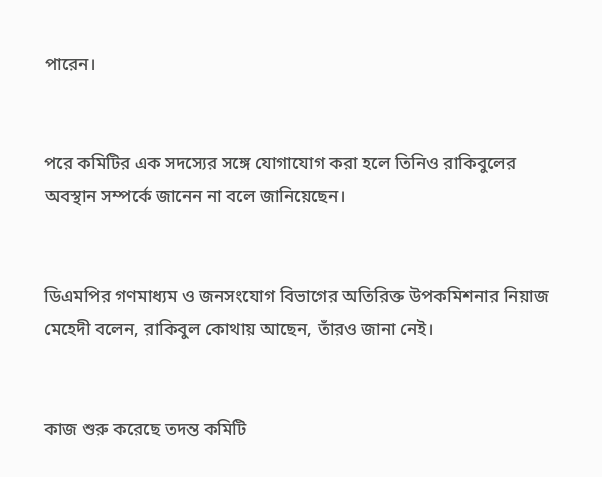পারেন।


পরে কমিটির এক সদস্যের সঙ্গে যোগাযোগ করা হলে তিনিও রাকিবুলের অবস্থান সম্পর্কে জানেন না বলে জানিয়েছেন।


ডিএমপির গণমাধ্যম ও জনসংযোগ বিভাগের অতিরিক্ত উপকমিশনার নিয়াজ মেহেদী বলেন, রাকিবুল কোথায় আছেন, তাঁরও জানা নেই।


কাজ শুরু করেছে তদন্ত কমিটি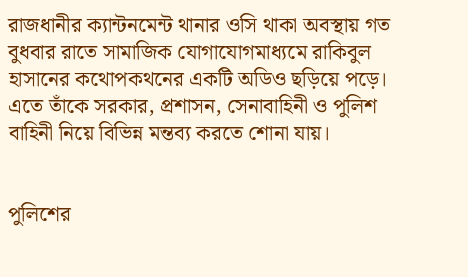রাজধানীর ক্যান্টনমেন্ট থানার ওসি থাকা অবস্থায় গত বুধবার রাতে সামাজিক যোগাযোগমাধ্যমে রাকিবুল হাসানের কথোপকথনের একটি অডিও ছড়িয়ে পড়ে। এতে তাঁকে সরকার, প্রশাসন, সেনাবাহিনী ও পুলিশ বাহিনী নিয়ে বিভিন্ন মন্তব্য করতে শোনা যায়।


পুলিশের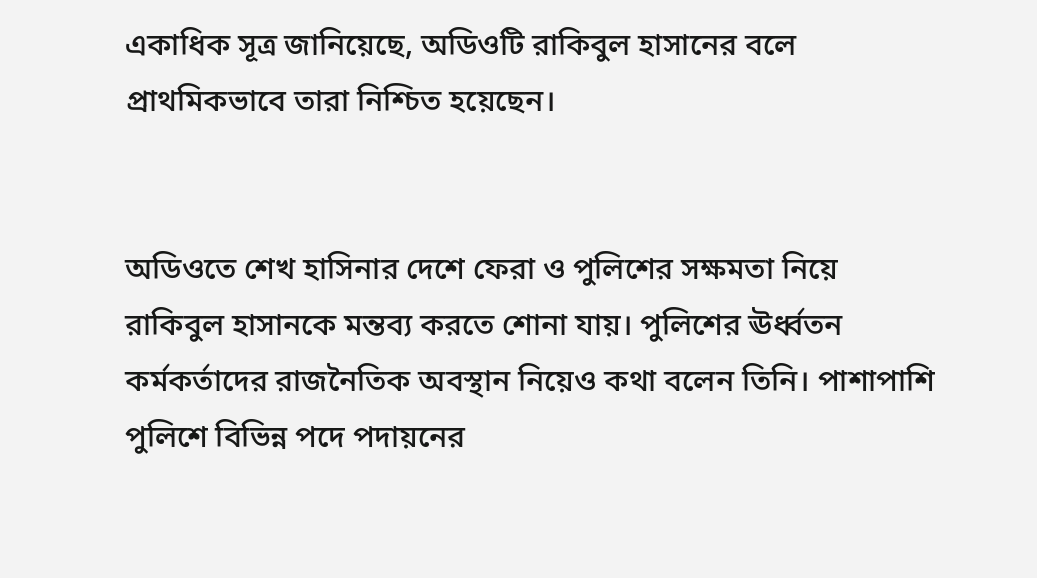একাধিক সূত্র জানিয়েছে, অডিওটি রাকিবুল হাসানের বলে প্রাথমিকভাবে তারা নিশ্চিত হয়েছেন।


অডিওতে শেখ হাসিনার দেশে ফেরা ও পুলিশের সক্ষমতা নিয়ে রাকিবুল হাসানকে মন্তব্য করতে শোনা যায়। পুলিশের ঊর্ধ্বতন কর্মকর্তাদের রাজনৈতিক অবস্থান নিয়েও কথা বলেন তিনি। পাশাপাশি পুলিশে বিভিন্ন পদে পদায়নের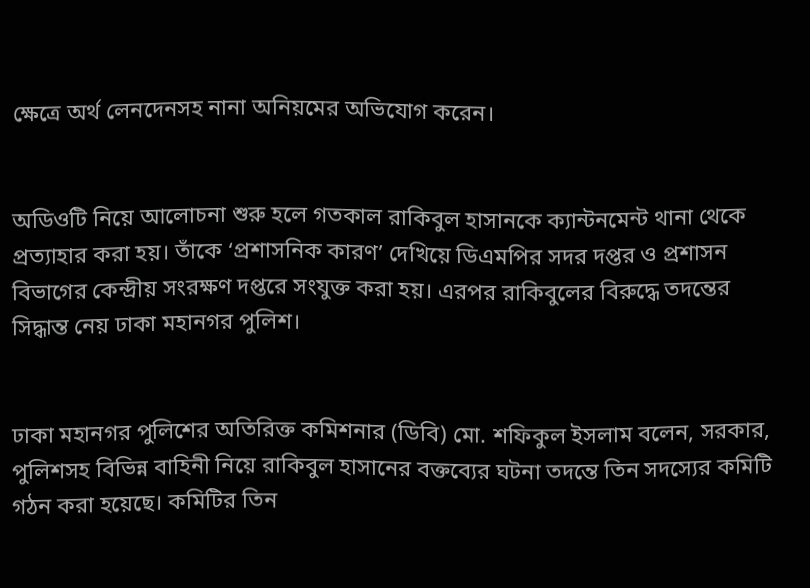ক্ষেত্রে অর্থ লেনদেনসহ নানা অনিয়মের অভিযোগ করেন।


অডিওটি নিয়ে আলোচনা শুরু হলে গতকাল রাকিবুল হাসানকে ক্যান্টনমেন্ট থানা থেকে প্রত্যাহার করা হয়। তাঁকে ‘প্রশাসনিক কারণ’ দেখিয়ে ডিএমপির সদর দপ্তর ও প্রশাসন বিভাগের কেন্দ্রীয় সংরক্ষণ দপ্তরে সংযুক্ত করা হয়। এরপর রাকিবুলের বিরুদ্ধে তদন্তের সিদ্ধান্ত নেয় ঢাকা মহানগর পুলিশ।


ঢাকা মহানগর পুলিশের অতিরিক্ত কমিশনার (ডিবি) মো. শফিকুল ইসলাম বলেন, সরকার, পুলিশসহ বিভিন্ন বাহিনী নিয়ে রাকিবুল হাসানের বক্তব্যের ঘটনা তদন্তে তিন সদস্যের কমিটি গঠন করা হয়েছে। কমিটির তিন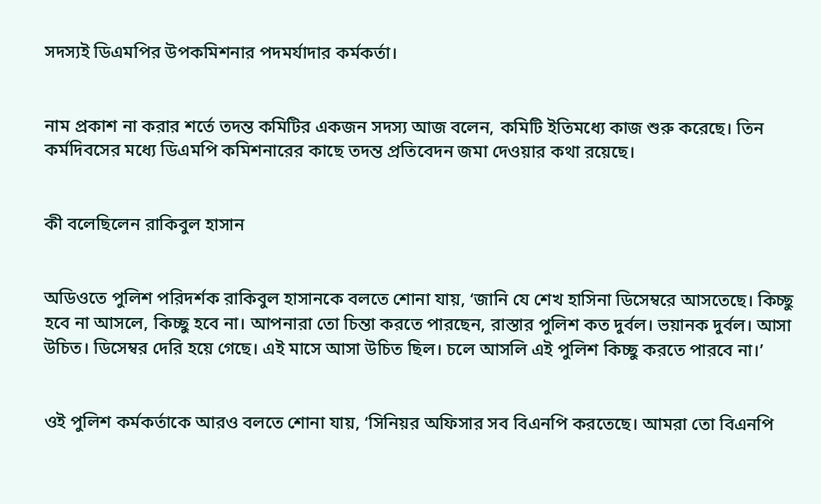সদস্যই ডিএমপির উপকমিশনার পদমর্যাদার কর্মকর্তা।


নাম প্রকাশ না করার শর্তে তদন্ত কমিটির একজন সদস্য আজ বলেন, কমিটি ইতিমধ্যে কাজ শুরু করেছে। তিন কর্মদিবসের মধ্যে ডিএমপি কমিশনারের কাছে তদন্ত প্রতিবেদন জমা দেওয়ার কথা রয়েছে।


কী বলেছিলেন রাকিবুল হাসান


অডিওতে পুলিশ পরিদর্শক রাকিবুল হাসানকে বলতে শোনা যায়, ‘জানি যে শেখ হাসিনা ডিসেম্বরে আসতেছে। কিচ্ছু হবে না আসলে, কিচ্ছু হবে না। আপনারা তো চিন্তা করতে পারছেন, রাস্তার পুলিশ কত দুর্বল। ভয়ানক দুর্বল। আসা উচিত। ডিসেম্বর দেরি হয়ে গেছে। এই মাসে আসা উচিত ছিল। চলে আসলি এই পুলিশ কিচ্ছু করতে পারবে না।’


ওই পুলিশ কর্মকর্তাকে আরও বলতে শোনা যায়, ‘সিনিয়র অফিসার সব বিএনপি করতেছে। আমরা তো বিএনপি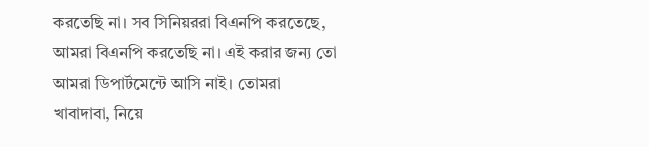করতেছি না। সব সিনিয়ররা বিএনপি করতেছে, আমরা বিএনপি করতেছি না। এই করার জন্য তো আমরা ডিপার্টমেন্টে আসি নাই। তোমরা খাবাদাবা, নিয়ে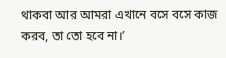থাকবা আর আমরা এখানে বসে বসে কাজ করব, তা তো হবে না।’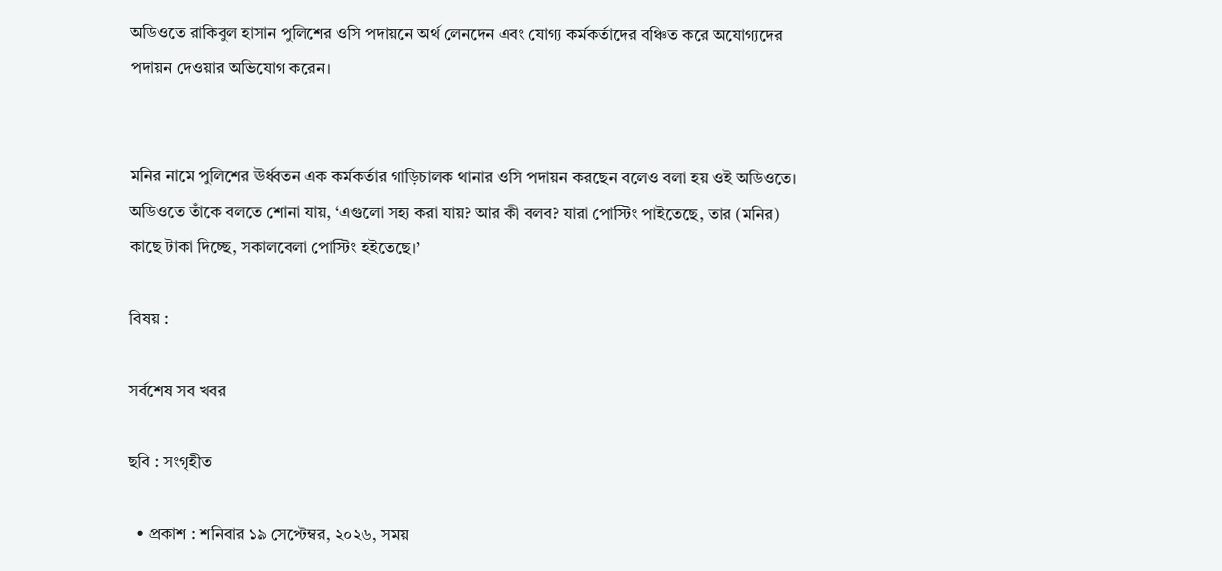অডিওতে রাকিবুল হাসান পুলিশের ওসি পদায়নে অর্থ লেনদেন এবং যোগ্য কর্মকর্তাদের বঞ্চিত করে অযোগ্যদের পদায়ন দেওয়ার অভিযোগ করেন।


মনির নামে পুলিশের ঊর্ধ্বতন এক কর্মকর্তার গাড়িচালক থানার ওসি পদায়ন করছেন বলেও বলা হয় ওই অডিওতে। অডিওতে তাঁকে বলতে শোনা যায়, ‘এগুলো সহ্য করা যায়? আর কী বলব? যারা পোস্টিং পাইতেছে, তার (মনির) কাছে টাকা দিচ্ছে, সকালবেলা পোস্টিং হইতেছে।’

বিষয় :

সর্বশেষ সব খবর

ছবি : সংগৃহীত

  • প্রকাশ : শনিবার ১৯ সেপ্টেম্বর, ২০২৬, সময়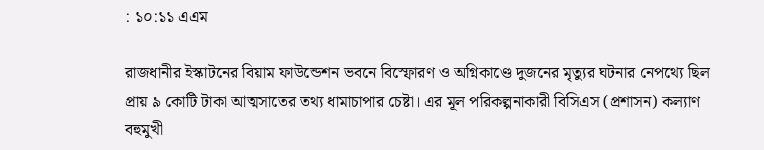: ১০:১১ এএম

রাজধানীর ইস্কাটনের বিয়াম ফাউন্ডেশন ভবনে বিস্ফোরণ ও অগ্নিকাণ্ডে দুজনের মৃত্যুর ঘটনার নেপথ্যে ছিল প্রায় ৯ কোটি টাকা আত্মসাতের তথ্য ধামাচাপার চেষ্টা। এর মূল পরিকল্পনাকারী বিসিএস (প্রশাসন) কল্যাণ বহুমুখী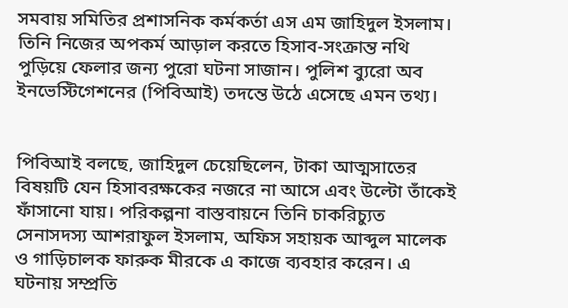সমবায় সমিতির প্রশাসনিক কর্মকর্তা এস এম জাহিদুল ইসলাম। তিনি নিজের অপকর্ম আড়াল করতে হিসাব-সংক্রান্ত নথি পুড়িয়ে ফেলার জন্য পুরো ঘটনা সাজান। পুলিশ ব্যুরো অব ইনভেস্টিগেশনের (পিবিআই) তদন্তে উঠে এসেছে এমন তথ্য।


পিবিআই বলছে, জাহিদুল চেয়েছিলেন, টাকা আত্মসাতের বিষয়টি যেন হিসাবরক্ষকের নজরে না আসে এবং উল্টো তাঁকেই ফাঁসানো যায়। পরিকল্পনা বাস্তবায়নে তিনি চাকরিচ্যুত সেনাসদস্য আশরাফুল ইসলাম, অফিস সহায়ক আব্দুল মালেক ও গাড়িচালক ফারুক মীরকে এ কাজে ব্যবহার করেন। এ ঘটনায় সম্প্রতি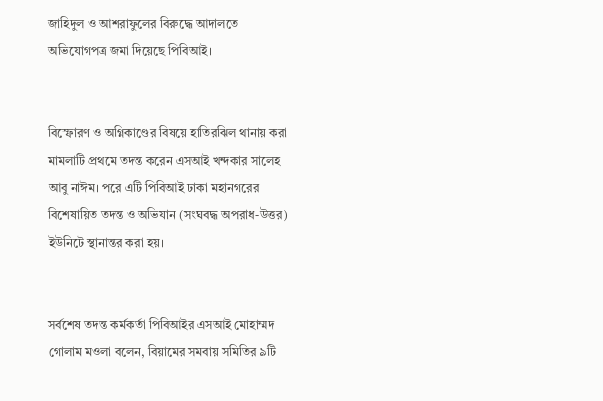জাহিদুল ও আশরাফুলের বিরুদ্ধে আদালতে অভিযোগপত্র জমা দিয়েছে পিবিআই।


বিস্ফোরণ ও অগ্নিকাণ্ডের বিষয়ে হাতিরঝিল থানায় করা মামলাটি প্রথমে তদন্ত করেন এসআই খন্দকার সালেহ আবু নাঈম। পরে এটি পিবিআই ঢাকা মহানগরের বিশেষায়িত তদন্ত ও অভিযান (সংঘবদ্ধ অপরাধ-উত্তর) ইউনিটে স্থানান্তর করা হয়।


সর্বশেষ তদন্ত কর্মকর্তা পিবিআইর এসআই মোহাম্মদ গোলাম মওলা বলেন, বিয়ামের সমবায় সমিতির ৯টি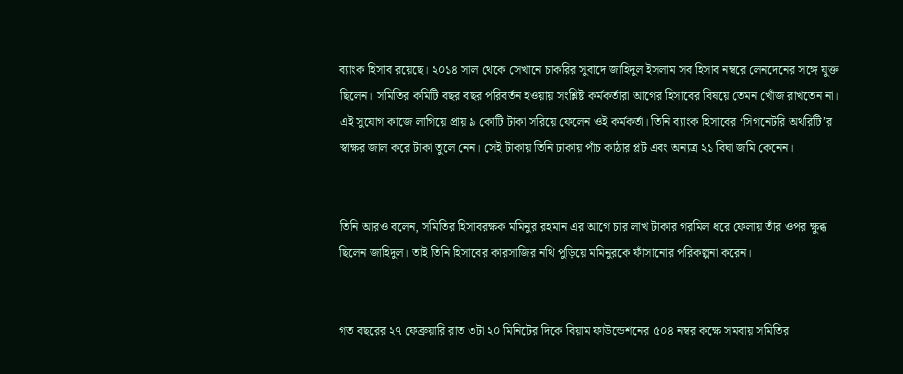ব্যাংক হিসাব রয়েছে। ২০১৪ সাল থেকে সেখানে চাকরির সুবাদে জাহিদুল ইসলাম সব হিসাব নম্বরে লেনদেনের সঙ্গে যুক্ত ছিলেন। সমিতির কমিটি বছর বছর পরিবর্তন হওয়ায় সংশ্লিষ্ট কর্মকর্তারা আগের হিসাবের বিষয়ে তেমন খোঁজ রাখতেন না। এই সুযোগ কাজে লাগিয়ে প্রায় ৯ কোটি টাকা সরিয়ে ফেলেন ওই কর্মকর্তা। তিনি ব্যাংক হিসাবের ‘সিগনেটরি অথরিটি’র স্বাক্ষর জাল করে টাকা তুলে নেন। সেই টাকায় তিনি ঢাকায় পাঁচ কাঠার প্লট এবং অন্যত্র ২১ বিঘা জমি কেনেন।


তিনি আরও বলেন, সমিতির হিসাবরক্ষক মমিনুর রহমান এর আগে চার লাখ টাকার গরমিল ধরে ফেলায় তাঁর ওপর ক্ষুব্ধ ছিলেন জাহিদুল। তাই তিনি হিসাবের কারসাজির নথি পুড়িয়ে মমিনুরকে ফাঁসানোর পরিকল্পনা করেন।


গত বছরের ২৭ ফেব্রুয়ারি রাত ৩টা ২০ মিনিটের দিকে বিয়াম ফাউন্ডেশনের ৫০৪ নম্বর কক্ষে সমবায় সমিতির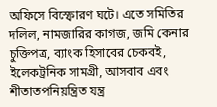অফিসে বিস্ফোরণ ঘটে। এতে সমিতির দলিল, নামজারির কাগজ, জমি কেনার চুক্তিপত্র, ব্যাংক হিসাবের চেকবই, ইলেকট্রনিক সামগ্রী, আসবাব এবং শীতাতপনিয়ন্ত্রিত যন্ত্র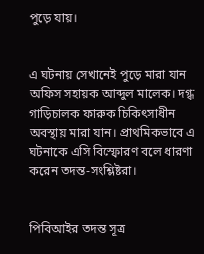পুড়ে যায়।


এ ঘটনায় সেখানেই পুড়ে মারা যান অফিস সহায়ক আব্দুল মালেক। দগ্ধ গাড়িচালক ফারুক চিকিৎসাধীন অবস্থায় মারা যান। প্রাথমিকভাবে এ ঘটনাকে এসি বিস্ফোরণ বলে ধারণা করেন তদন্ত-সংশ্লিষ্টরা।


পিবিআইর তদন্ত সূত্র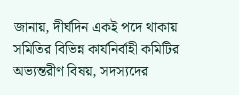জানায়, দীর্ঘদিন একই পদে থাকায় সমিতির বিভিন্ন কার্যনির্বাহী কমিটির অভ্যন্তরীণ বিষয়, সদস্যদের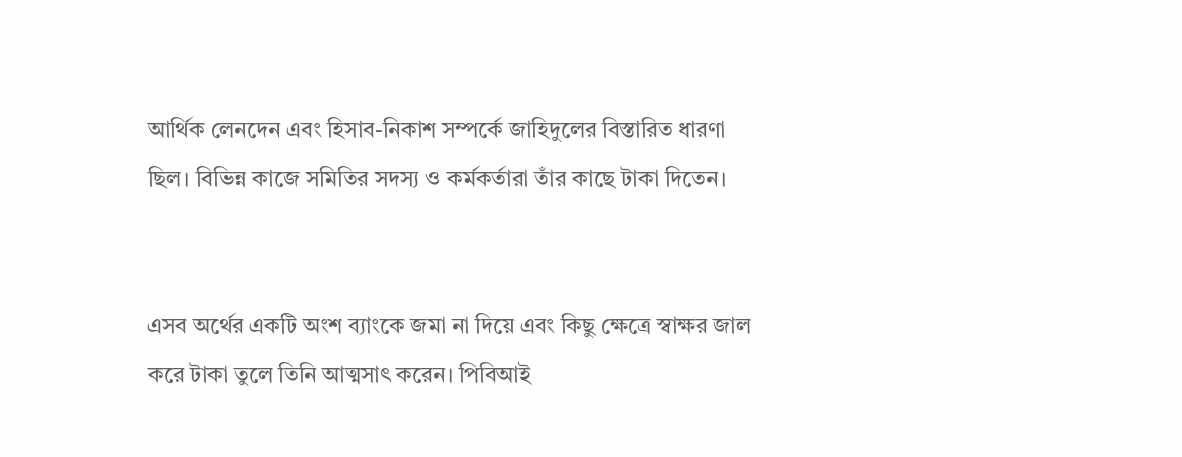আর্থিক লেনদেন এবং হিসাব-নিকাশ সম্পর্কে জাহিদুলের বিস্তারিত ধারণা ছিল। বিভিন্ন কাজে সমিতির সদস্য ও কর্মকর্তারা তাঁর কাছে টাকা দিতেন।


এসব অর্থের একটি অংশ ব্যাংকে জমা না দিয়ে এবং কিছু ক্ষেত্রে স্বাক্ষর জাল করে টাকা তুলে তিনি আত্মসাৎ করেন। পিবিআই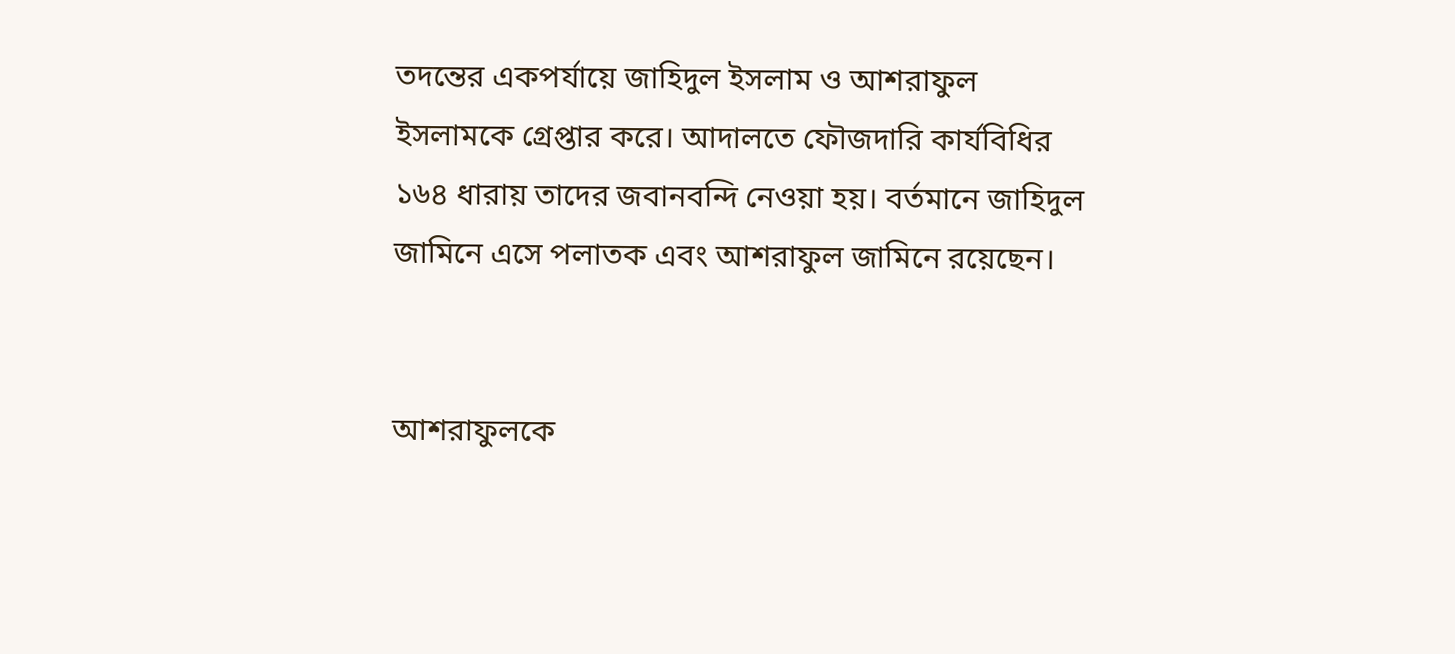তদন্তের একপর্যায়ে জাহিদুল ইসলাম ও আশরাফুল ইসলামকে গ্রেপ্তার করে। আদালতে ফৌজদারি কার্যবিধির ১৬৪ ধারায় তাদের জবানবন্দি নেওয়া হয়। বর্তমানে জাহিদুল জামিনে এসে পলাতক এবং আশরাফুল জামিনে রয়েছেন।


আশরাফুলকে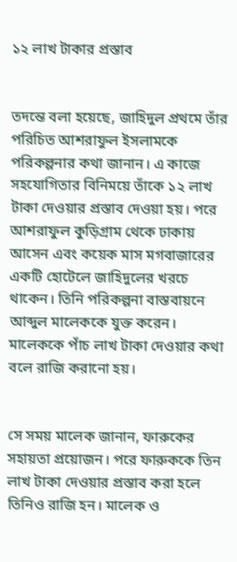১২ লাখ টাকার প্রস্তাব


তদন্তে বলা হয়েছে, জাহিদুল প্রথমে তাঁর পরিচিত আশরাফুল ইসলামকে পরিকল্পনার কথা জানান। এ কাজে সহযোগিতার বিনিময়ে তাঁকে ১২ লাখ টাকা দেওয়ার প্রস্তাব দেওয়া হয়। পরে আশরাফুল কুড়িগ্রাম থেকে ঢাকায় আসেন এবং কয়েক মাস মগবাজারের একটি হোটেলে জাহিদুলের খরচে থাকেন। তিনি পরিকল্পনা বাস্তবায়নে আব্দুল মালেককে যুক্ত করেন। মালেককে পাঁচ লাখ টাকা দেওয়ার কথা বলে রাজি করানো হয়।


সে সময় মালেক জানান, ফারুকের সহায়তা প্রয়োজন। পরে ফারুককে তিন লাখ টাকা দেওয়ার প্রস্তাব করা হলে তিনিও রাজি হন। মালেক ও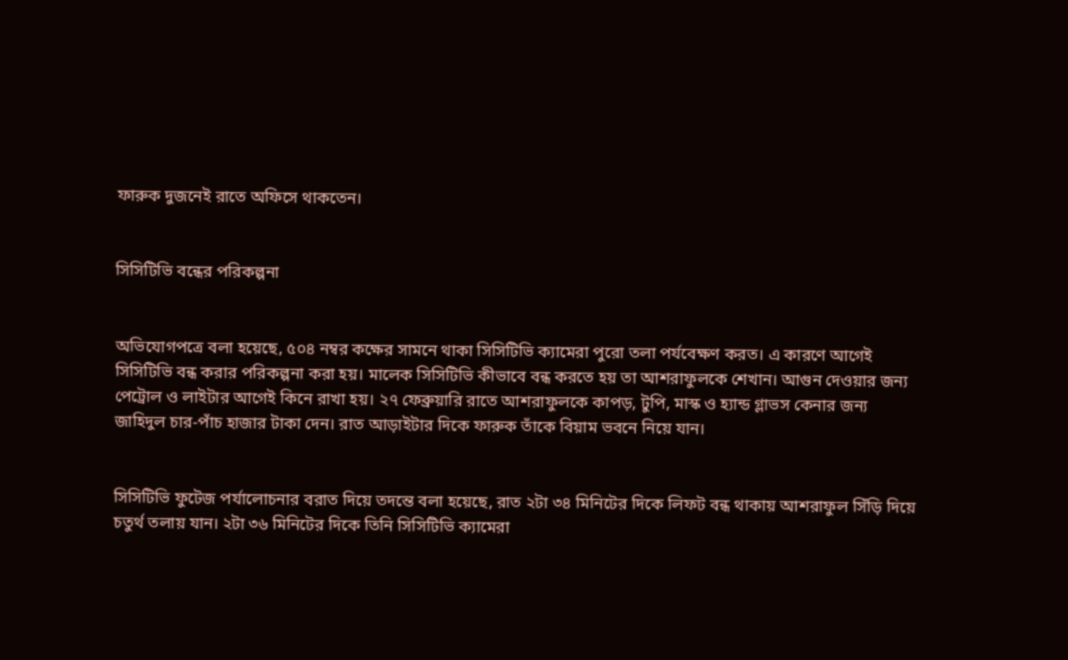ফারুক দুজনেই রাতে অফিসে থাকতেন।


সিসিটিভি বন্ধের পরিকল্পনা


অভিযোগপত্রে বলা হয়েছে, ৫০৪ নম্বর কক্ষের সামনে থাকা সিসিটিভি ক্যামেরা পুরো তলা পর্যবেক্ষণ করত। এ কারণে আগেই সিসিটিভি বন্ধ করার পরিকল্পনা করা হয়। মালেক সিসিটিভি কীভাবে বন্ধ করতে হয় তা আশরাফুলকে শেখান। আগুন দেওয়ার জন্য পেট্রোল ও লাইটার আগেই কিনে রাখা হয়। ২৭ ফেব্রুয়ারি রাতে আশরাফুলকে কাপড়, টুপি, মাস্ক ও হ্যান্ড গ্লাভস কেনার জন্য জাহিদুল চার-পাঁচ হাজার টাকা দেন। রাত আড়াইটার দিকে ফারুক তাঁকে বিয়াম ভবনে নিয়ে যান।


সিসিটিভি ফুটেজ পর্যালোচনার বরাত দিয়ে তদন্তে বলা হয়েছে, রাত ২টা ৩৪ মিনিটের দিকে লিফট বন্ধ থাকায় আশরাফুল সিঁড়ি দিয়ে চতুর্থ তলায় যান। ২টা ৩৬ মিনিটের দিকে তিনি সিসিটিভি ক্যামেরা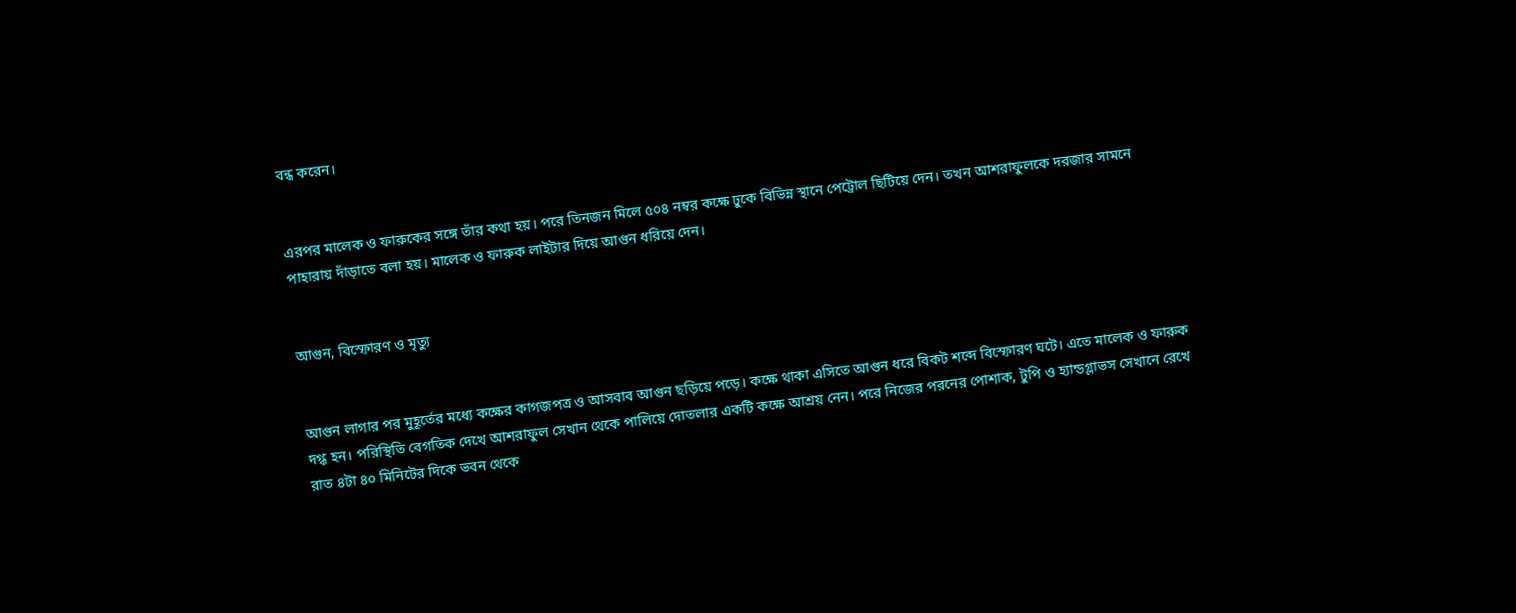বন্ধ করেন।


এরপর মালেক ও ফারুকের সঙ্গে তাঁর কথা হয়। পরে তিনজন মিলে ৫০৪ নম্বর কক্ষে ঢুকে বিভিন্ন স্থানে পেট্রোল ছিটিয়ে দেন। তখন আশরাফুলকে দরজার সামনে পাহারায় দাঁড়াতে বলা হয়। মালেক ও ফারুক লাইটার দিয়ে আগুন ধরিয়ে দেন।


আগুন, বিস্ফোরণ ও মৃত্যু


আগুন লাগার পর মুহূর্তের মধ্যে কক্ষের কাগজপত্র ও আসবাব আগুন ছড়িয়ে পড়ে। কক্ষে থাকা এসিতে আগুন ধরে বিকট শব্দে বিস্ফোরণ ঘটে। এতে মালেক ও ফারুক দগ্ধ হন। পরিস্থিতি বেগতিক দেখে আশরাফুল সেখান থেকে পালিয়ে দোতলার একটি কক্ষে আশ্রয় নেন। পরে নিজের পরনের পোশাক, টুপি ও হ্যান্ডগ্লাভস সেখানে রেখে রাত ৪টা ৪০ মিনিটের দিকে ভবন থেকে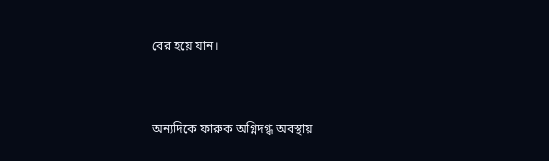বের হয়ে যান।


অন্যদিকে ফারুক অগ্নিদগ্ধ অবস্থায়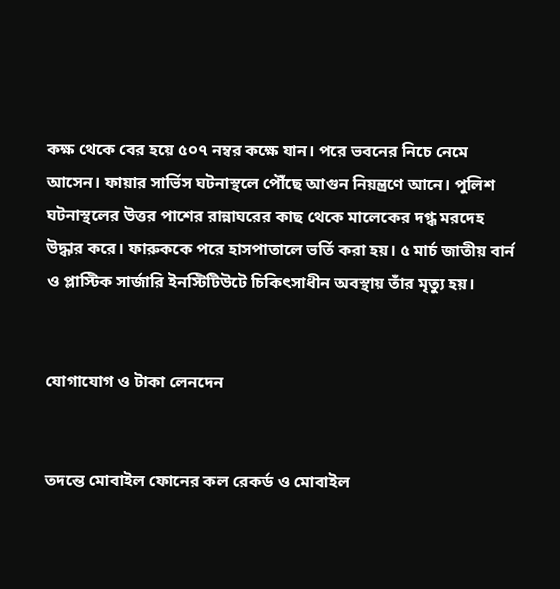কক্ষ থেকে বের হয়ে ৫০৭ নম্বর কক্ষে যান। পরে ভবনের নিচে নেমে আসেন। ফায়ার সার্ভিস ঘটনাস্থলে পৌঁছে আগুন নিয়ন্ত্রণে আনে। পুলিশ ঘটনাস্থলের উত্তর পাশের রান্নাঘরের কাছ থেকে মালেকের দগ্ধ মরদেহ উদ্ধার করে। ফারুককে পরে হাসপাতালে ভর্তি করা হয়। ৫ মার্চ জাতীয় বার্ন ও প্লাস্টিক সার্জারি ইনস্টিটিউটে চিকিৎসাধীন অবস্থায় তাঁর মৃত্যু হয়।


যোগাযোগ ও টাকা লেনদেন


তদন্তে মোবাইল ফোনের কল রেকর্ড ও মোবাইল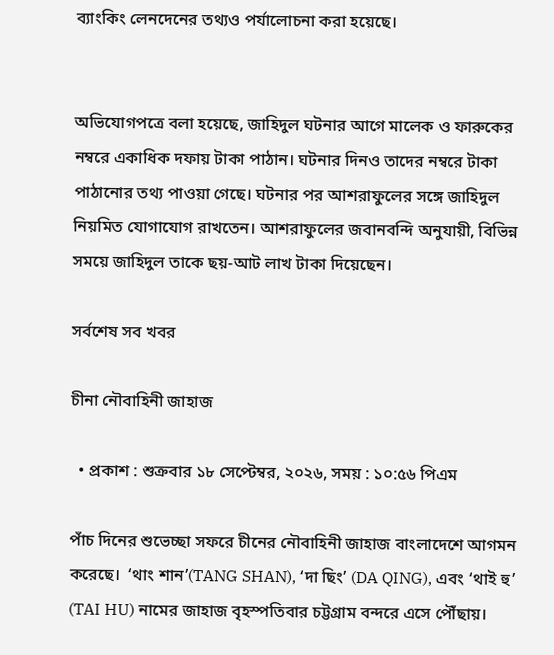ব্যাংকিং লেনদেনের তথ্যও পর্যালোচনা করা হয়েছে।


অভিযোগপত্রে বলা হয়েছে, জাহিদুল ঘটনার আগে মালেক ও ফারুকের নম্বরে একাধিক দফায় টাকা পাঠান। ঘটনার দিনও তাদের নম্বরে টাকা পাঠানোর তথ্য পাওয়া গেছে। ঘটনার পর আশরাফুলের সঙ্গে জাহিদুল নিয়মিত যোগাযোগ রাখতেন। আশরাফুলের জবানবন্দি অনুযায়ী, বিভিন্ন সময়ে জাহিদুল তাকে ছয়-আট লাখ টাকা দিয়েছেন।

সর্বশেষ সব খবর

চীনা নৌবাহিনী জাহাজ

  • প্রকাশ : শুক্রবার ১৮ সেপ্টেম্বর, ২০২৬, সময় : ১০:৫৬ পিএম

পাঁচ দিনের শুভেচ্ছা সফরে চীনের নৌবাহিনী জাহাজ বাংলাদেশে আগমন করেছে।  ‘থাং শান’(TANG SHAN), ‘দা ছিং’ (DA QING), এবং ‘থাই হু’ (TAI HU) নামের জাহাজ বৃহস্পতিবার চট্টগ্রাম বন্দরে এসে পৌঁছায়।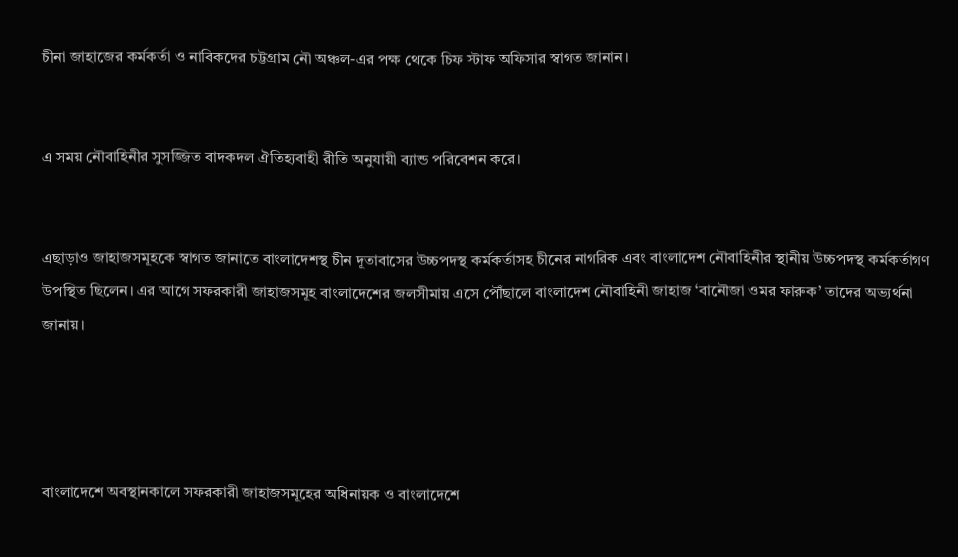চীনা জাহাজের কর্মকর্তা ও নাবিকদের চট্টগ্রাম নৌ অঞ্চল-এর পক্ষ থেকে চিফ স্টাফ অফিসার স্বাগত জানান।


এ সময় নৌবাহিনীর সুসজ্জিত বাদকদল ঐতিহ্যবাহী রীতি অনুযায়ী ব্যান্ড পরিবেশন করে।


এছাড়াও জাহাজসমূহকে স্বাগত জানাতে বাংলাদেশস্থ চীন দূতাবাসের উচ্চপদস্থ কর্মকর্তাসহ চীনের নাগরিক এবং বাংলাদেশ নৌবাহিনীর স্থানীয় উচ্চপদস্থ কর্মকর্তাগণ উপস্থিত ছিলেন। এর আগে সফরকারী জাহাজসমূহ বাংলাদেশের জলসীমায় এসে পৌঁছালে বাংলাদেশ নৌবাহিনী জাহাজ ‘বানৌজা ওমর ফারুক’ তাদের অভ্যর্থনা জানায়।




বাংলাদেশে অবস্থানকালে সফরকারী জাহাজসমূহের অধিনায়ক ও বাংলাদেশে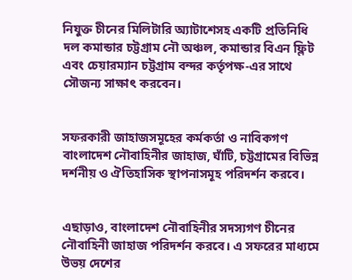নিযুক্ত চীনের মিলিটারি অ্যাটাশেসহ একটি প্রতিনিধি দল কমান্ডার চট্টগ্রাম নৌ অঞ্চল, কমান্ডার বিএন ফ্লিট এবং চেয়ারম্যান চট্টগ্রাম বন্দর কর্তৃপক্ষ-এর সাথে সৌজন্য সাক্ষাৎ করবেন।


সফরকারী জাহাজসমূহের কর্মকর্তা ও নাবিকগণ বাংলাদেশ নৌবাহিনীর জাহাজ, ঘাঁটি, চট্টগ্রামের বিভিন্ন দর্শনীয় ও ঐতিহাসিক স্থাপনাসমূহ পরিদর্শন করবে।


এছাড়াও, বাংলাদেশ নৌবাহিনীর সদস্যগণ চীনের নৌবাহিনী জাহাজ পরিদর্শন করবে। এ সফরের মাধ্যমে উভয় দেশের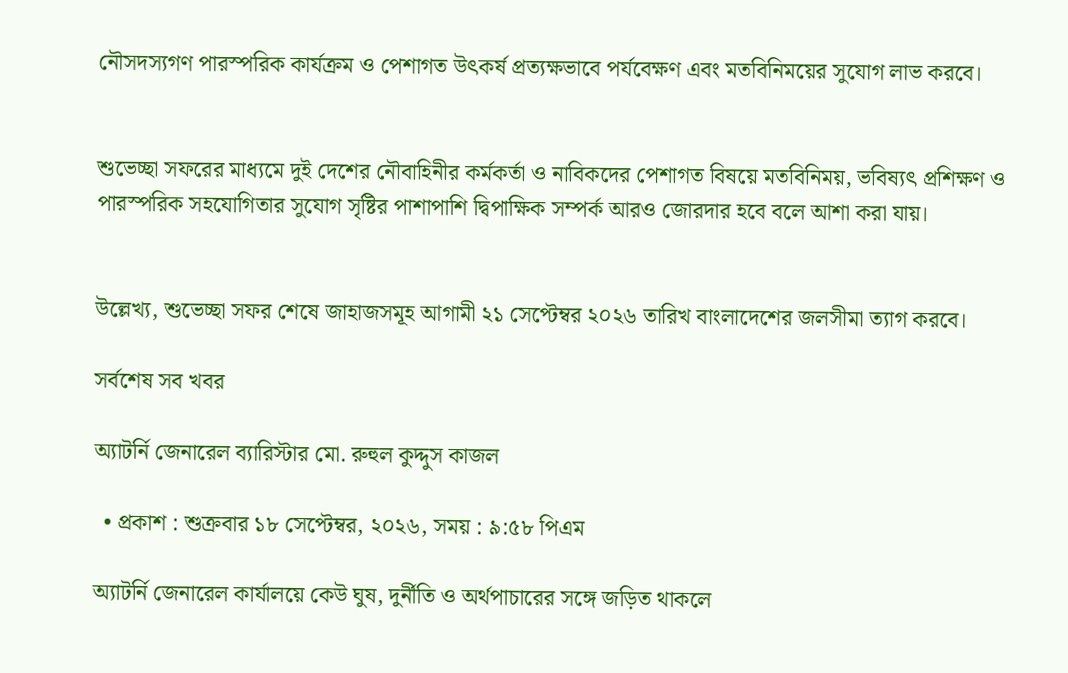নৌসদস্যগণ পারস্পরিক কার্যক্রম ও পেশাগত উৎকর্ষ প্রত্যক্ষভাবে পর্যবেক্ষণ এবং মতবিনিময়ের সুযোগ লাভ করবে।


শুভেচ্ছা সফরের মাধ্যমে দুই দেশের নৌবাহিনীর কর্মকর্তা ও নাবিকদের পেশাগত বিষয়ে মতবিনিময়, ভবিষ্যৎ প্রশিক্ষণ ও পারস্পরিক সহযোগিতার সুযোগ সৃষ্টির পাশাপাশি দ্বিপাক্ষিক সম্পর্ক আরও জোরদার হবে বলে আশা করা যায়।


উল্লেখ্য, শুভেচ্ছা সফর শেষে জাহাজসমূহ আগামী ২১ সেপ্টেম্বর ২০২৬ তারিখ বাংলাদেশের জলসীমা ত্যাগ করবে।

সর্বশেষ সব খবর

অ্যাটর্নি জেনারেল ব্যারিস্টার মো. রুহুল কুদ্দুস কাজল

  • প্রকাশ : শুক্রবার ১৮ সেপ্টেম্বর, ২০২৬, সময় : ৯:৫৮ পিএম

অ্যাটর্নি জেনারেল কার্যালয়ে কেউ ঘুষ, দুর্নীতি ও অর্থপাচারের সঙ্গে জড়িত থাকলে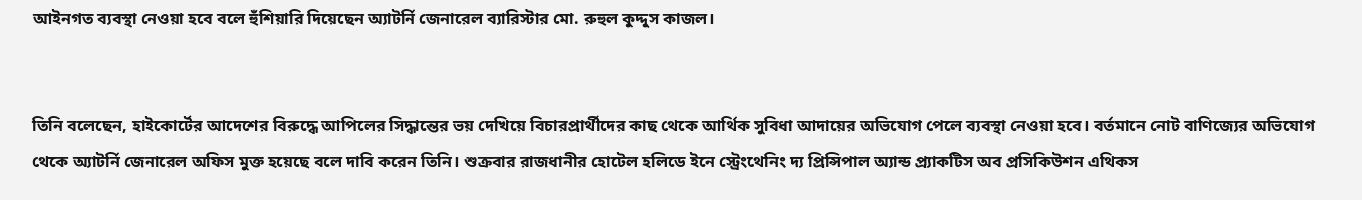আইনগত ব্যবস্থা নেওয়া হবে বলে হুঁশিয়ারি দিয়েছেন অ্যাটর্নি জেনারেল ব্যারিস্টার মো. রুহুল কুদ্দুস কাজল।


তিনি বলেছেন, হাইকোর্টের আদেশের বিরুদ্ধে আপিলের সিদ্ধান্তের ভয় দেখিয়ে বিচারপ্রার্থীদের কাছ থেকে আর্থিক সুবিধা আদায়ের অভিযোগ পেলে ব্যবস্থা নেওয়া হবে। বর্তমানে নোট বাণিজ্যের অভিযোগ থেকে অ্যাটর্নি জেনারেল অফিস মুক্ত হয়েছে বলে দাবি করেন তিনি। শুক্রবার রাজধানীর হোটেল হলিডে ইনে স্ট্রেংথেনিং দ্য প্রিন্সিপাল অ্যান্ড প্র্যাকটিস অব প্রসিকিউশন এথিকস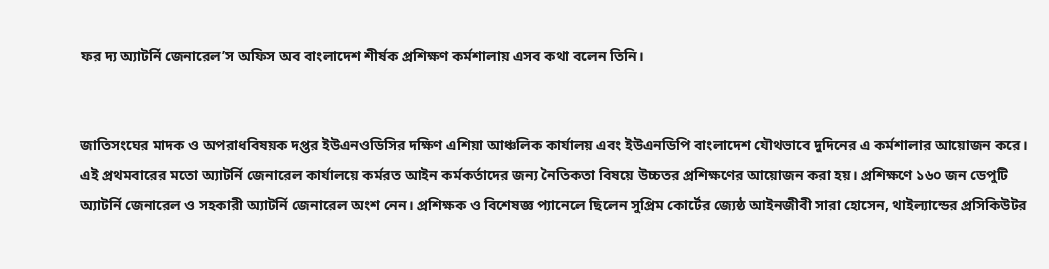ফর দ্য অ্যাটর্নি জেনারেল’স অফিস অব বাংলাদেশ শীর্ষক প্রশিক্ষণ কর্মশালায় এসব কথা বলেন তিনি।


জাতিসংঘের মাদক ও অপরাধবিষয়ক দপ্তর ইউএনওডিসির দক্ষিণ এশিয়া আঞ্চলিক কার্যালয় এবং ইউএনডিপি বাংলাদেশ যৌথভাবে দুদিনের এ কর্মশালার আয়োজন করে। এই প্রথমবারের মতো অ্যাটর্নি জেনারেল কার্যালয়ে কর্মরত আইন কর্মকর্তাদের জন্য নৈতিকতা বিষয়ে উচ্চতর প্রশিক্ষণের আয়োজন করা হয়। প্রশিক্ষণে ১৬০ জন ডেপুটি অ্যাটর্নি জেনারেল ও সহকারী অ্যাটর্নি জেনারেল অংশ নেন। প্রশিক্ষক ও বিশেষজ্ঞ প্যানেলে ছিলেন সুপ্রিম কোর্টের জ্যেষ্ঠ আইনজীবী সারা হোসেন, থাইল্যান্ডের প্রসিকিউটর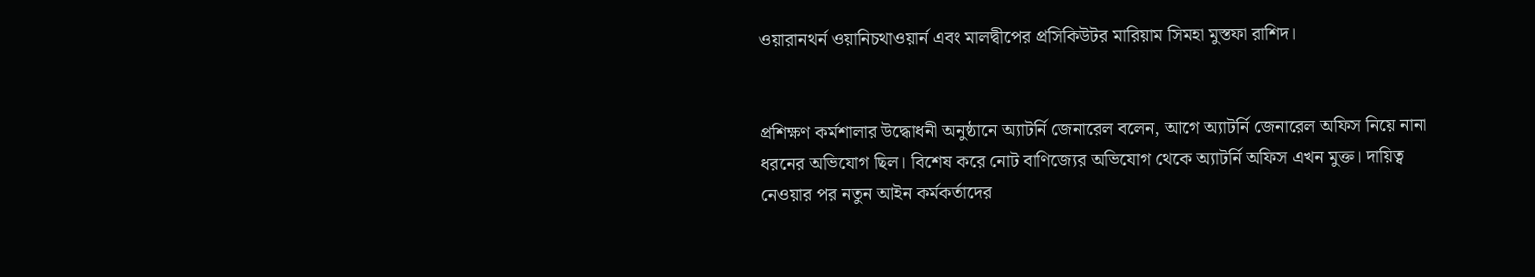ওয়ারানথর্ন ওয়ানিচথাওয়ার্ন এবং মালদ্বীপের প্রসিকিউটর মারিয়াম সিমহা মুস্তফা রাশিদ।


প্রশিক্ষণ কর্মশালার উদ্ধোধনী অনুষ্ঠানে অ্যাটর্নি জেনারেল বলেন, আগে অ্যাটর্নি জেনারেল অফিস নিয়ে নানা ধরনের অভিযোগ ছিল। বিশেষ করে নোট বাণিজ্যের অভিযোগ থেকে অ্যাটর্নি অফিস এখন মুক্ত। দায়িত্ব নেওয়ার পর নতুন আইন কর্মকর্তাদের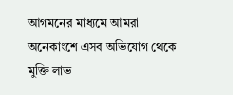আগমনের মাধ্যমে আমরা অনেকাংশে এসব অভিযোগ থেকে মুক্তি লাভ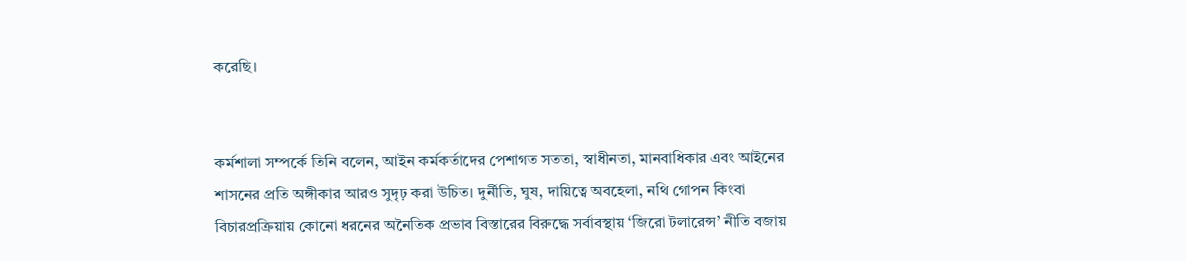করেছি।


কর্মশালা সম্পর্কে তিনি বলেন, আইন কর্মকর্তাদের পেশাগত সততা, স্বাধীনতা, মানবাধিকার এবং আইনের শাসনের প্রতি অঙ্গীকার আরও সুদৃঢ় করা উচিত। দুর্নীতি, ঘুষ, দায়িত্বে অবহেলা, নথি গোপন কিংবা বিচারপ্রক্রিয়ায় কোনো ধরনের অনৈতিক প্রভাব বিস্তারের বিরুদ্ধে সর্বাবস্থায় ‘জিরো টলারেন্স’ নীতি বজায়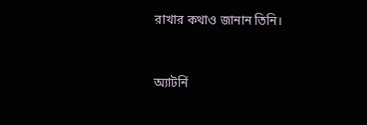রাখার কথাও জানান তিনি।


অ্যাটর্নি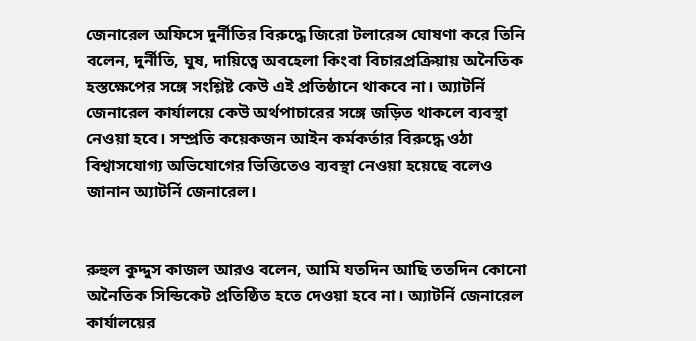জেনারেল অফিসে দুর্নীতির বিরুদ্ধে জিরো টলারেন্স ঘোষণা করে তিনি বলেন, দুর্নীতি, ঘুষ, দায়িত্বে অবহেলা কিংবা বিচারপ্রক্রিয়ায় অনৈতিক হস্তক্ষেপের সঙ্গে সংশ্লিষ্ট কেউ এই প্রতিষ্ঠানে থাকবে না। অ্যাটর্নি জেনারেল কার্যালয়ে কেউ অর্থপাচারের সঙ্গে জড়িত থাকলে ব্যবস্থা নেওয়া হবে। সম্প্রতি কয়েকজন আইন কর্মকর্তার বিরুদ্ধে ওঠা বিশ্বাসযোগ্য অভিযোগের ভিত্তিতেও ব্যবস্থা নেওয়া হয়েছে বলেও জানান অ্যাটর্নি জেনারেল।


রুহুল কুদ্দুস কাজল আরও বলেন, আমি যতদিন আছি ততদিন কোনো অনৈতিক সিন্ডিকেট প্রতিষ্ঠিত হতে দেওয়া হবে না। অ্যাটর্নি জেনারেল কার্যালয়ের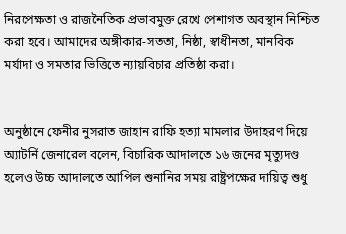নিরপেক্ষতা ও রাজনৈতিক প্রভাবমুক্ত রেখে পেশাগত অবস্থান নিশ্চিত করা হবে। আমাদের অঙ্গীকার-সততা, নিষ্ঠা, স্বাধীনতা, মানবিক মর্যাদা ও সমতার ভিত্তিতে ন্যায়বিচার প্রতিষ্ঠা করা।


অনুষ্ঠানে ফেনীর নুসরাত জাহান রাফি হত্যা মামলার উদাহরণ দিয়ে অ্যাটর্নি জেনারেল বলেন, বিচারিক আদালতে ১৬ জনের মৃত্যুদণ্ড হলেও উচ্চ আদালতে আপিল শুনানির সময় রাষ্ট্রপক্ষের দায়িত্ব শুধু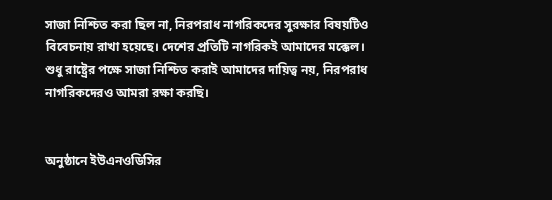সাজা নিশ্চিত করা ছিল না, নিরপরাধ নাগরিকদের সুরক্ষার বিষয়টিও বিবেচনায় রাখা হয়েছে। দেশের প্রতিটি নাগরিকই আমাদের মক্কেল। শুধু রাষ্ট্রের পক্ষে সাজা নিশ্চিত করাই আমাদের দায়িত্ব নয়, নিরপরাধ নাগরিকদেরও আমরা রক্ষা করছি।


অনুষ্ঠানে ইউএনওডিসির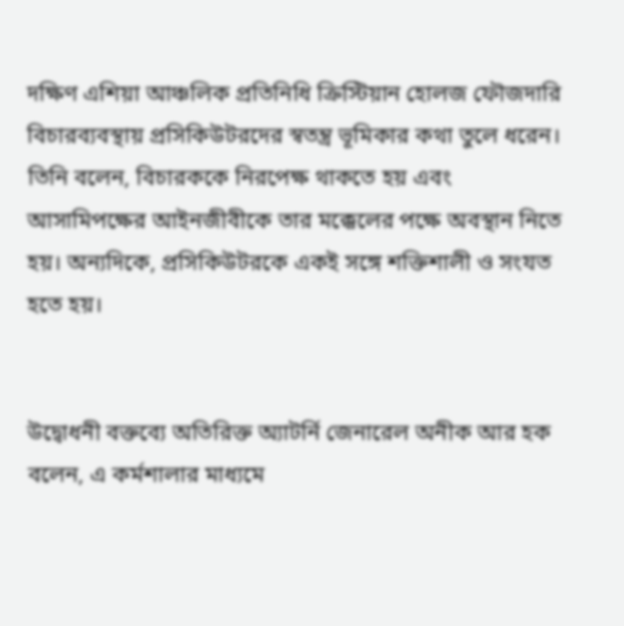দক্ষিণ এশিয়া আঞ্চলিক প্রতিনিধি ক্রিস্টিয়ান হোলজ ফৌজদারি বিচারব্যবস্থায় প্রসিকিউটরদের স্বতন্ত্র ভূমিকার কথা তুলে ধরেন। তিনি বলেন, বিচারককে নিরপেক্ষ থাকতে হয় এবং আসামিপক্ষের আইনজীবীকে তার মক্কেলের পক্ষে অবস্থান নিতে হয়। অন্যদিকে, প্রসিকিউটরকে একই সঙ্গে শক্তিশালী ও সংযত হতে হয়।


উদ্বোধনী বক্তব্যে অতিরিক্ত অ্যাটর্নি জেনারেল অনীক আর হক বলেন, এ কর্মশালার মাধ্যমে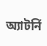অ্যাটর্নি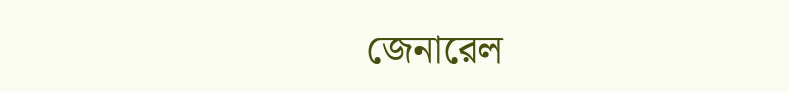জেনারেল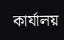কার্যালয়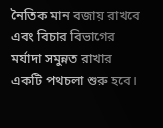নৈতিক মান বজায় রাখবে এবং বিচার বিভাগের মর্যাদা সমুন্নত রাখার একটি পথচলা শুরু হবে।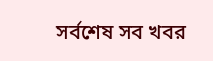সর্বশেষ সব খবর